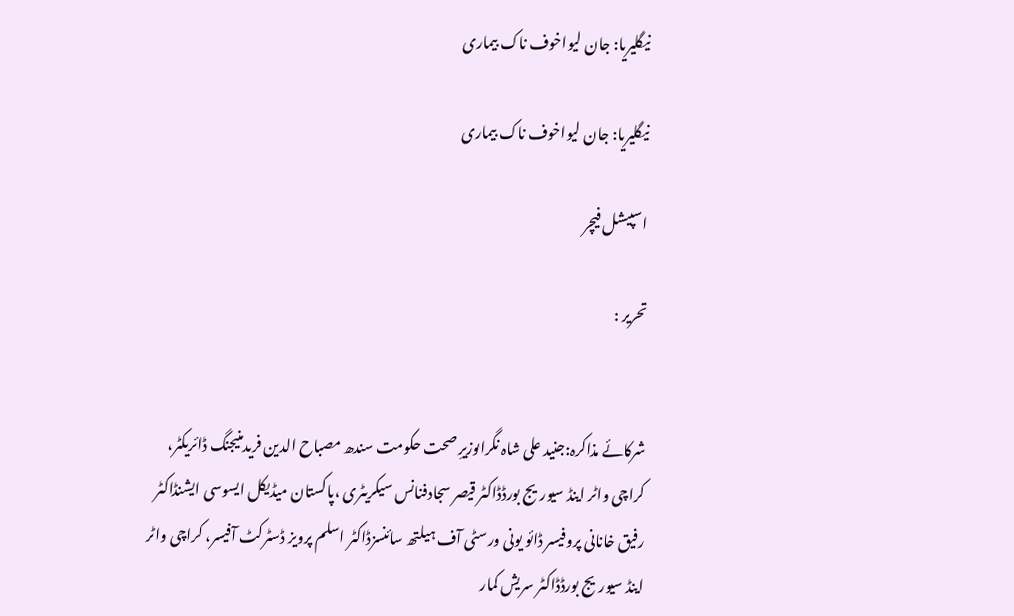نیگلیریا: جان لیواخوف ناک بیماری

نیگلیریا: جان لیواخوف ناک بیماری

اسپیشل فیچر

تحریر :


شرکائے مذاکرہ:جنید علی شاہ نگراںوزیرِ صحت حکومت سندھ مصباح الدین فریدمنیجنگ ڈائریکٹر، کراچی واٹر اینڈ سیوریج بورڈڈاکٹر قیصر سجادفنانس سیکریٹری ،پاکستان میڈیکل ایسوسی ایشنڈاکٹر رفیق خانانی پروفیسر ڈائو یونی ورسٹی آف ہیلتھ سائنسزڈاکٹر اسلم پرویز ڈسٹرکٹ آفیسر، کراچی واٹر اینڈ سیوریج بورڈڈاکٹر سریش کمار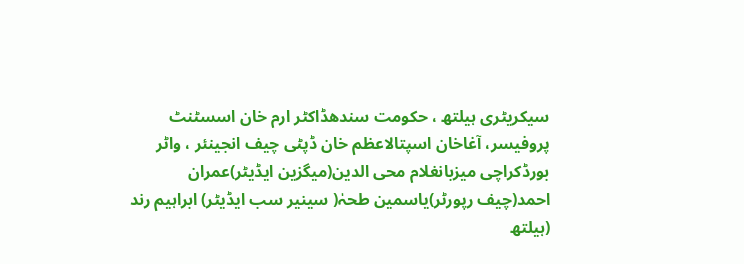سیکریٹری ہیلتھ ، حکومت سندھڈاکٹر ارم خان اسسٹنٹ پروفیسر، آغاخان اسپتالاعظم خان ڈپٹی چیف انجینئر ، واٹر بورڈکراچی میزبانغلام محی الدین(میگزین ایڈیٹر)عمران احمد(چیف رپورٹر)یاسمین طحہٰ( سینیر سب ایڈیٹر) ابراہیم رند (ہیلتھ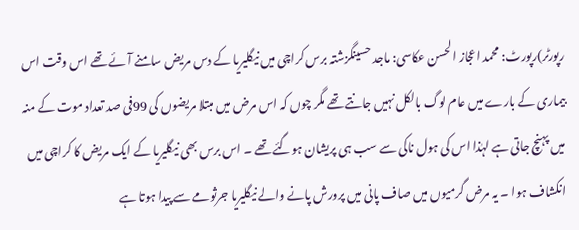رپورٹر)رپورٹ: محمد اعجاز الحسن عکاسی: ماجد حسینگزشتہ برس کراچی میں نیگلیریا کے دس مریض سامنے آئے تھے اس وقت اس بیماری کے بارے میں عام لوگ بالکل نہیں جانتے تھے مگر چوں کہ اس مرض میں مبتلا مریضوں کی 99فی صد تعداد موت کے منہ میں پہنچ جاتی ہے لہٰذا اس کی ہول ناکی سے سب ہی پریشان ہوگئے تھے ۔ اس برس بھی نیگلیریا کے ایک مریض کا کراچی میں انکشاف ہوا ۔ یہ مرض گرمیوں میں صاف پانی میں پرورش پانے والے نیگلیریا جرثومے سے پیدا ہوتا ہے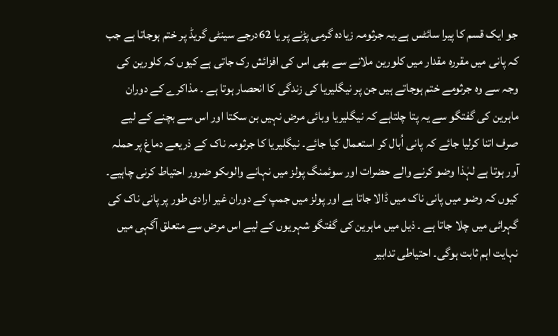جو ایک قسم کا پیرا سائٹس ہے۔یہ جرثومہ زیادہ گرمی پڑنے پر یا 62درجے سینٹی گریڈ پر ختم ہوجاتا ہے جب کہ پانی میں مقررہ مقدار میں کلورین ملانے سے بھی اس کی افزائش رک جاتی ہے کیوں کہ کلورین کی وجہ سے وہ جرثومے ختم ہوجاتے ہیں جن پر نیگلیریا کی زندگی کا انحصار ہوتا ہے ۔ مذاکرے کے دوران ماہرین کی گفتگو سے یہ پتا چلتاہے کہ نیگلیریا وبائی مرض نہیں بن سکتا اور اس سے بچنے کے لیے صرف اتنا کرلیا جائے کہ پانی اُبال کر استعمال کیا جائے۔ نیگلیریا کا جرثومہ ناک کے ذریعے دماغ پر حملہ آور ہوتا ہے لہٰذا وضو کرنے والے حضرات اور سوئمنگ پولز میں نہانے والوںکو ضرور احتیاط کرنی چاہیے۔ کیوں کہ وضو میں پانی ناک میں ڈالا جاتا ہے اور پولز میں جمپ کے دوران غیر ارادی طور پر پانی ناک کی گہرائی میں چلا جاتا ہے ۔ ذیل میں ماہرین کی گفتگو شہریوں کے لیے اس مرض سے متعلق آگہی میں نہایت اہم ثابت ہوگی۔ احتیاطی تدابیر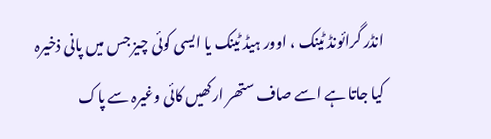انڈر گرائونڈ ٹینک ، اوور ہیڈ ٹینک یا ایسی کوئی چیز جس میں پانی ذخیرہ کیا جاتا ہے اسے صاف ستھر ارکھیں کائی وغیرہ سے پاک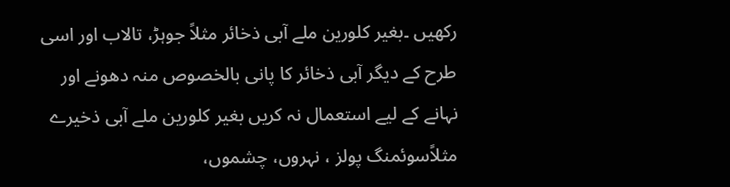رکھیں ۔بغیر کلورین ملے آبی ذخائر مثلاً جوہڑ، تالاب اور اسی طرح کے دیگر آبی ذخائر کا پانی بالخصوص منہ دھونے اور نہانے کے لیے استعمال نہ کریں بغیر کلورین ملے آبی ذخیرے مثلاًسوئمنگ پولز ، نہروں، چشموں،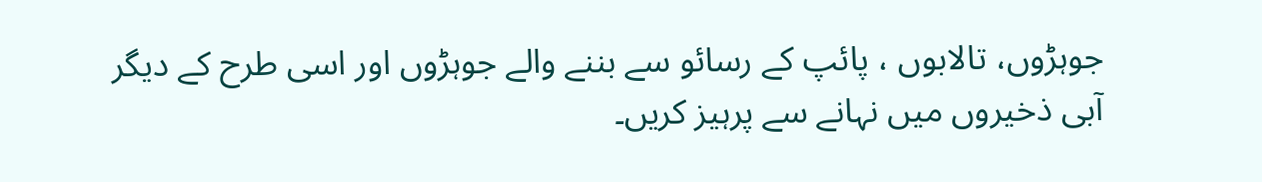جوہڑوں، تالابوں ، پائپ کے رسائو سے بننے والے جوہڑوں اور اسی طرح کے دیگر آبی ذخیروں میں نہانے سے پرہیز کریں۔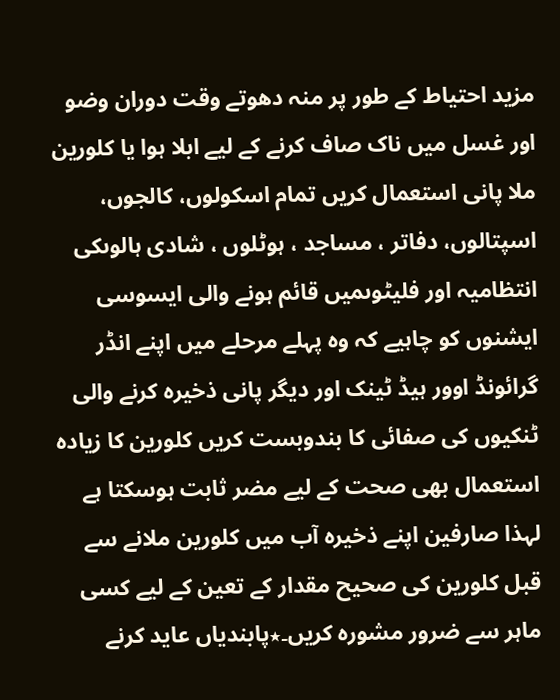مزید احتیاط کے طور پر منہ دھوتے وقت دوران وضو اور غسل میں ناک صاف کرنے کے لیے ابلا ہوا یا کلورین ملا پانی استعمال کریں تمام اسکولوں، کالجوں، اسپتالوں، دفاتر ، مساجد ، ہوٹلوں ، شادی ہالوںکی انتظامیہ اور فلیٹوںمیں قائم ہونے والی ایسوسی ایشنوں کو چاہیے کہ وہ پہلے مرحلے میں اپنے انڈر گرائونڈ اوور ہیڈ ٹینک اور دیگر پانی ذخیرہ کرنے والی ٹنکیوں کی صفائی کا بندوبست کریں کلورین کا زیادہ استعمال بھی صحت کے لیے مضر ثابت ہوسکتا ہے لہذا صارفین اپنے ذخیرہ آب میں کلورین ملانے سے قبل کلورین کی صحیح مقدار کے تعین کے لیے کسی ماہر سے ضرور مشورہ کریں۔٭پابندیاں عاید کرنے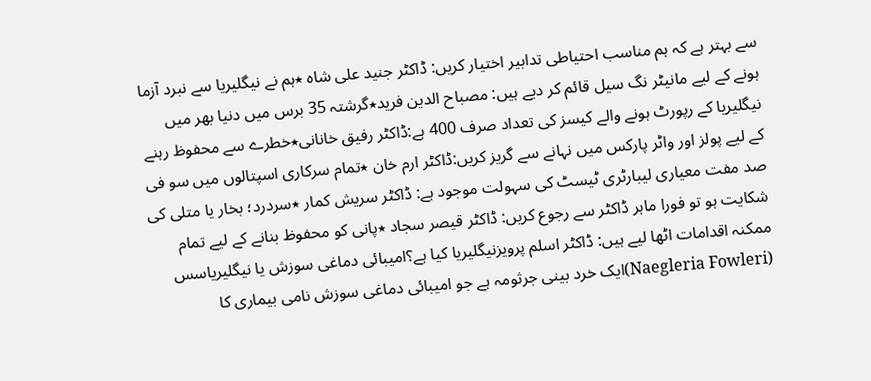سے بہتر ہے کہ ہم مناسب احتیاطی تدابیر اختیار کریں: ڈاکٹر جنید علی شاہ ٭ہم نے نیگلیریا سے نبرد آزما ہونے کے لیے مانیٹر نگ سیل قائم کر دیے ہیں: مصباح الدین فرید٭گرشتہ 35 برس میں دنیا بھر میں نیگلیریا کے رپورٹ ہونے والے کیسز کی تعداد صرف 400 ہے:ڈاکٹر رفیق خانانی٭خطرے سے محفوظ رہنے کے لیے پولز اور واٹر پارکس میں نہانے سے گریز کریں:ڈاکٹر ارم خان ٭تمام سرکاری اسپتالوں میں سو فی صد مفت معیاری لیبارٹری ٹیسٹ کی سہولت موجود ہے: ڈاکٹر سریش کمار ٭سردرد؛ بخار یا متلی کی شکایت ہو تو فورا ماہر ڈاکٹر سے رجوع کریں: ڈاکٹر قیصر سجاد ٭پانی کو محفوظ بنانے کے لیے تمام ممکنہ اقدامات اٹھا لیے ہیں: ڈاکٹر اسلم پرویزنیگلیریا کیا ہے؟امیبائی دماغی سوزش یا نیگلیریاسس (Naegleria Fowleri)ایک خرد بینی جرثومہ ہے جو امیبائی دماغی سوزش نامی بیماری کا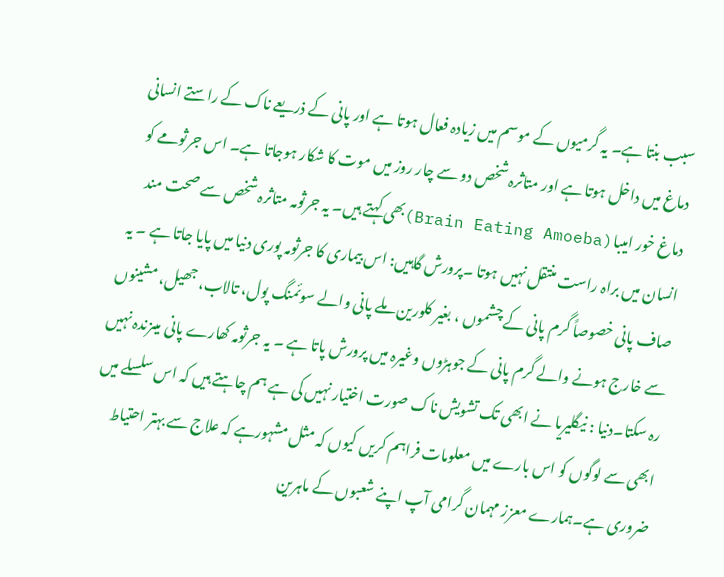سبب بنتا ہے۔ یہ گرمیوں کے موسم میں زیادہ فعال ہوتا ہے اور پانی کے ذریعے ناک کے راستے انسانی دماغ میں داخل ہوتا ہے اور متاثرہ شخص دو سے چار روز میں موت کا شکار ہوجاتا ہے۔ اس جرثومے کو دماغ خور امیبا(Brain Eating Amoeba)بھی کہتے ہیں۔ یہ جرثومہ متاثرہ شخص سے صحت مند انسان میں براہ راست منتقل نہیں ہوتا ۔پرورش گاہیں: اس بیماری کا جرثومہ پوری دنیا میں پایا جاتا ہے ۔ یہ صاف پانی خصوصاً گرم پانی کے چشموں ، بغیر کلورین ملے پانی والے سوئمنگ پول، تالاب، جھیل، مشینوں سے خارج ہونے والے گرم پانی کے جوہڑوں وغیرہ میں پرورش پاتا ہے ۔ یہ جرثومہ کھارے پانی میںزندہ نہیں رہ سکتا۔دنیا : نیگلیریا نے ابھی تک تشویش ناک صورت اختیار نہیں کی ہے ہم چاہتے ہیں کہ اس سلسلے میں ابھی سے لوگوں کو اس بارے میں معلومات فراہم کریں کیوں کہ مثل مشہورہے کہ علاج سے بہتر احتیاط ضروری ہے۔ہمارے معزز مہمان گرامی آپ اپنے شعبوں کے ماہرین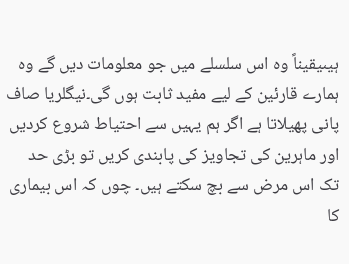ہیںیقیناً وہ اس سلسلے میں جو معلومات دیں گے وہ ہمارے قارئین کے لیے مفید ثابت ہوں گی۔نیگلریا صاف پانی پھیلاتا ہے اگر ہم یہیں سے احتیاط شروع کردیں اور ماہرین کی تجاویز کی پابندی کریں تو بڑی حد تک اس مرض سے بچ سکتے ہیں۔ چوں کہ اس بیماری کا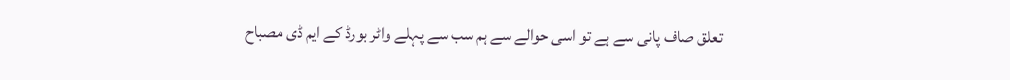تعلق صاف پانی سے ہے تو اسی حوالے سے ہم سب سے پہلے واٹر بورڈ کے ایم ڈی مصباح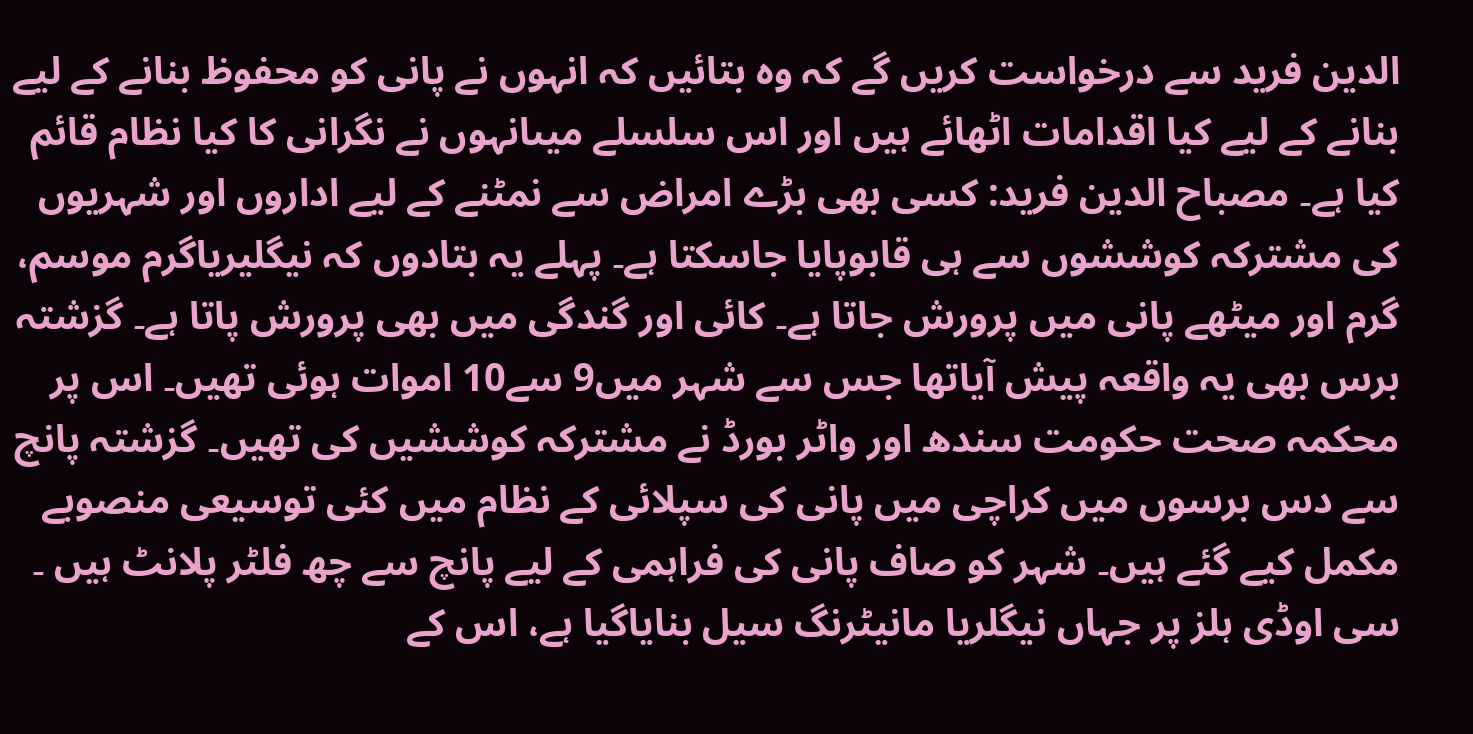الدین فرید سے درخواست کریں گے کہ وہ بتائیں کہ انہوں نے پانی کو محفوظ بنانے کے لیے بنانے کے لیے کیا اقدامات اٹھائے ہیں اور اس سلسلے میںانہوں نے نگرانی کا کیا نظام قائم کیا ہے۔ مصباح الدین فرید: کسی بھی بڑے امراض سے نمٹنے کے لیے اداروں اور شہریوں کی مشترکہ کوششوں سے ہی قابوپایا جاسکتا ہے۔ پہلے یہ بتادوں کہ نیگلیریاگرم موسم، گرم اور میٹھے پانی میں پرورش جاتا ہے۔ کائی اور گندگی میں بھی پرورش پاتا ہے۔ گزشتہ برس بھی یہ واقعہ پیش آیاتھا جس سے شہر میں9 سے10 اموات ہوئی تھیں۔ اس پر محکمہ صحت حکومت سندھ اور واٹر بورڈ نے مشترکہ کوششیں کی تھیں۔ گزشتہ پانچ سے دس برسوں میں کراچی میں پانی کی سپلائی کے نظام میں کئی توسیعی منصوبے مکمل کیے گئے ہیں۔ شہر کو صاف پانی کی فراہمی کے لیے پانچ سے چھ فلٹر پلانٹ ہیں ۔ سی اوڈی ہلز پر جہاں نیگلریا مانیٹرنگ سیل بنایاگیا ہے، اس کے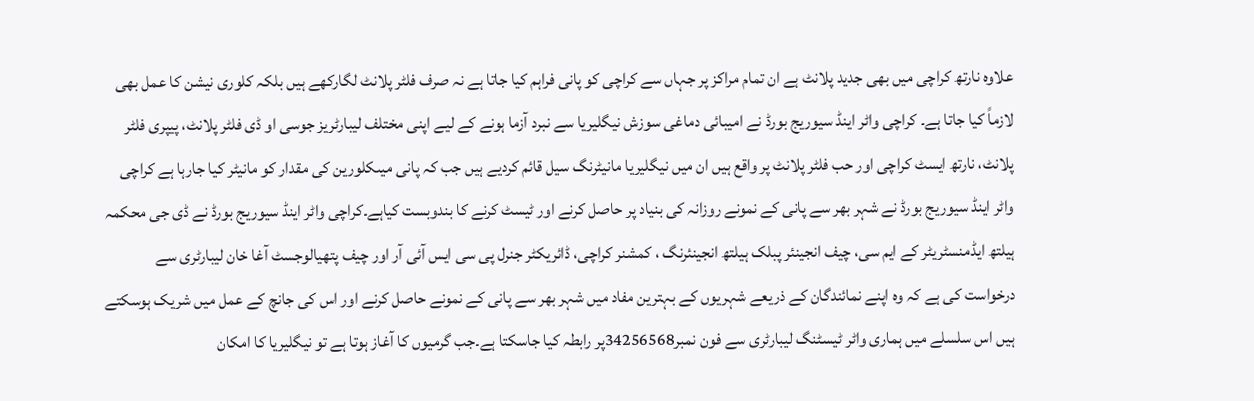علاوہ نارتھ کراچی میں بھی جدید پلانٹ ہے ان تمام مراکز پر جہاں سے کراچی کو پانی فراہم کیا جاتا ہے نہ صرف فلٹر پلانٹ لگارکھے ہیں بلکہ کلوری نیشن کا عمل بھی لازماً کیا جاتا ہے۔ کراچی واٹر اینڈ سیوریج بورڈ نے امیبائی دماغی سوزش نیگلیریا سے نبرد آزما ہونے کے لیے اپنی مختلف لیبارٹریز جوسی او ڈی فلٹر پلانٹ، پیپری فلٹر پلانٹ، نارتھ ایسٹ کراچی اور حب فلٹر پلانٹ پر واقع ہیں ان میں نیگلیریا مانیٹرنگ سیل قائم کردیے ہیں جب کہ پانی میںکلورین کی مقدار کو مانیٹر کیا جارہا ہے کراچی واٹر اینڈ سیوریج بورڈ نے شہر بھر سے پانی کے نمونے روزانہ کی بنیاد پر حاصل کرنے اور ٹیسٹ کرنے کا بندوبست کیاہے۔کراچی واٹر اینڈ سیوریج بورڈ نے ڈی جی محکمہ ہیلتھ ایڈمنسٹریٹر کے ایم سی، چیف انجینئر پبلک ہیلتھ انجینئرنگ ، کمشنر کراچی، ڈائریکٹر جنرل پی سی ایس آئی آر اور چیف پتھیالوجسٹ آغا خان لیبارٹری سے درخواست کی ہے کہ وہ اپنے نمائندگان کے ذریعے شہریوں کے بہترین مفاد میں شہر بھر سے پانی کے نمونے حاصل کرنے اور اس کی جانچ کے عمل میں شریک ہوسکتے ہیں اس سلسلے میں ہماری واٹر ٹیسٹنگ لیبارٹری سے فون نمبر34256568پر رابطہ کیا جاسکتا ہے۔جب گرمیوں کا آغاز ہوتا ہے تو نیگلیریا کا امکان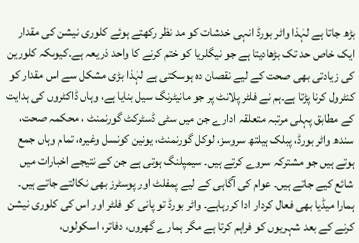بڑھ جاتا ہے لہٰذا واٹر بورڈ انہی خدشات کو مد نظر رکھتے ہوئے کلوری نیشن کی مقدار ایک خاص حد تک بڑھادیتا ہے جو نیگلریا کو ختم کرنے کا واحد ذریعہ ہے۔کیوںکہ کلورین کی زیادتی بھی صحت کے لیے نقصان دہ ہوسکتی ہے لہٰذا بڑی مشکل سے اس مقدار کو کنٹرول کرنا پڑتا ہے۔ہم نے فلٹر پلانٹ پر جو مانیٹرنگ سیل بنایا ہے، وہاں ڈاکٹروں کی ہدایت کے مطابق پہلی مرتبہ متعلقہ ادارے جن میں سٹی ڈسٹرکٹ گورنمنٹ ، محکمہ صحت، سندھ واٹر بورڈ، پبلک ہیلتھ سروسز، لوکل گورنمنٹ، یونین کونسل وغیرہ، تمام وہاں جمع ہوتے ہیں جو مشترکہ سروے کرتے ہیں۔ سیمپلنگ ہوتی ہے جن کے نتیجے اخبارات میں شائع کیے جاتے ہیں۔ عوام کی آگاہی کے لیے پمفلٹ اور پوسٹرز بھی نکالتے جاتے ہیں۔ ہمارا میڈیا بھی فعال کردار ادا کررہاہے۔ واٹر بورڈ تو پانی کو فلٹر اور اس کی کلوری نیشن کرنے کے بعد شہریوں کو فراہم کرتا ہے مگر ہمارے گھروں، دفاتر، اسکولوں،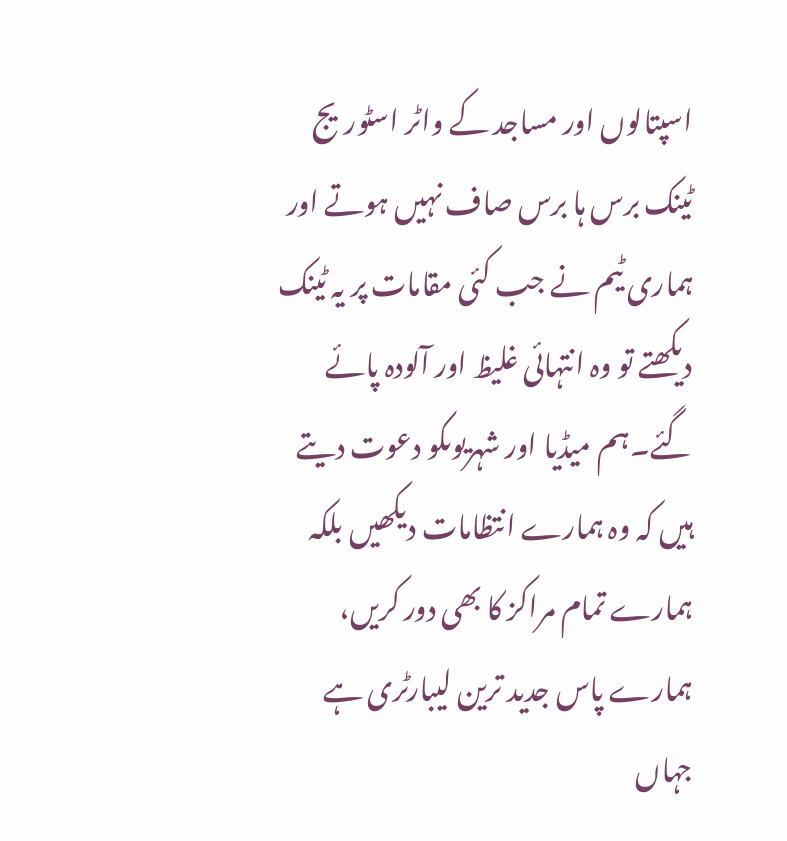اسپتالوں اور مساجد کے واٹر اسٹوریج ٹینک برس ہا برس صاف نہیں ہوتے اور ہماری ٹیم نے جب کئی مقامات پر یہ ٹینک دیکھتے تو وہ انتہائی غلیظ اور آلودہ پائے گئے۔ہم میڈیا اور شہریوںکو دعوت دیتے ہیں کہ وہ ہمارے انتظامات دیکھیں بلکہ ہمارے تمام مراکز کا بھی دور کریں، ہمارے پاس جدید ترین لیبارٹری ہے جہاں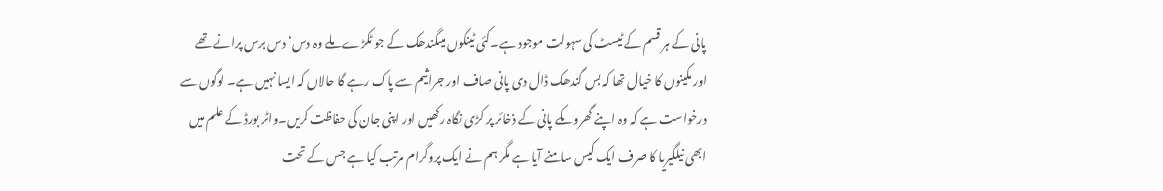پانی کے ہر قسم کے ٹیسٹ کی سہولت موجود ہے۔کئی ٹینکوں میںگندھک کے جو ٹکڑے ملے وہ دس‘ دس برس پرانے تھے اور مکینوں کا خیال تھا کہ بس گندھک ڈال دی پانی صاف اور جراثیم سے پاک رہے گا حالاں کہ ایسا نہیں ہے۔ لوگوں سے درخواست ہے کہ وہ اپنے گھروںکے پانی کے ذخائر پر کڑی نگاہ رکھیں اور اپنی جان کی حفاظت کریں۔واٹر بورڈ کے علم میں ابھی نیلگیریا کا صرف ایک کیس سامنے آیا ہے مگر ہم نے ایک پروگرام مرتب کیا ہے جس کے تحت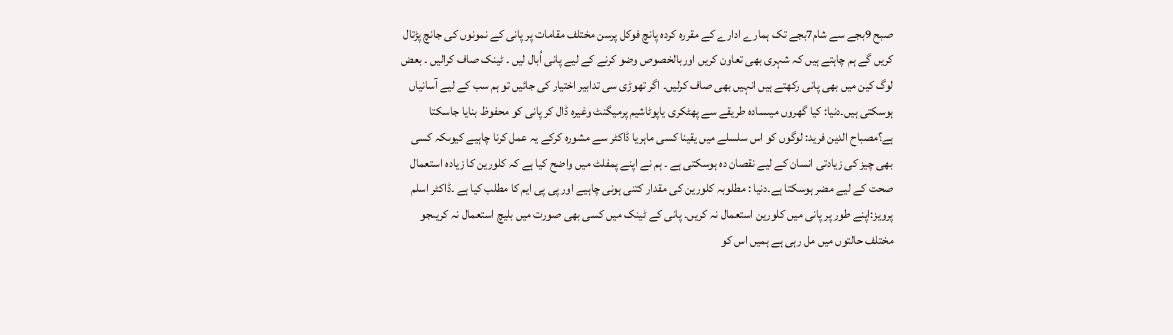صبح 9بجے سے شام7بجے تک ہمارے ادارے کے مقررہ کردہ پانچ فوکل پرسن مختلف مقامات پر پانی کے نمونوں کی جانچ پڑتال کریں گے ہم چاہتے ہیں کہ شہری بھی تعاون کریں اوربالخصوص وضو کرنے کے لیے پانی اُبال لیں ۔ ٹینک صاف کرالیں ۔ بعض لوگ کین میں بھی پانی رکھتے ہیں انہیں بھی صاف کرلیں۔ اگر تھوڑی سی تدابیر اختیار کی جائیں تو ہم سب کے لیے آسانیاں ہوسکتی ہیں۔دنیا: کیا گھروں میںسادہ طریقے سے پھٹکری یاپوٹاشیم پرمیگنٹ وغیرہ ڈال کر پانی کو محفوظ بنایا جاسکتا ہے؟مصباح الدین فرید: لوگوں کو اس سلسلے میں یقینا کسی ماہریا ڈاکٹر سے مشورہ کرکے یہ عمل کرنا چاہیے کیوںکہ کسی بھی چیز کی زیادتی انسان کے لیے نقصان دہ ہوسکتی ہے ۔ ہم نے اپنے پمفلٹ میں واضح کیا ہے کہ کلورین کا زیادہ استعمال صحت کے لیے مضر ہوسکتا ہے۔دنیا : مطلوبہ کلورین کی مقدار کتنی ہونی چاہیے اور پی پی ایم کا مطلب کیا ہے ۔ڈاکٹر اسلم پرویز:اپنے طور پر پانی میں کلورین استعمال نہ کریں۔ پانی کے ٹینک میں کسی بھی صورت میں بلیچ استعمال نہ کریںجو مختلف حالتوں میں مل رہی ہے ہمیں اس کو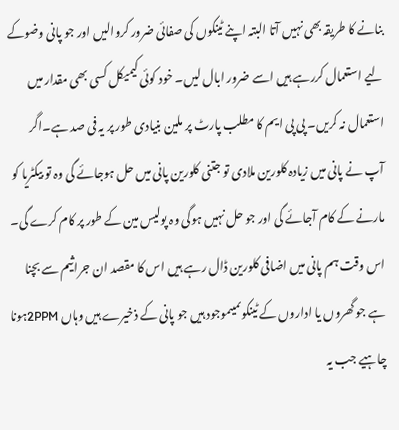بنانے کا طریقہ بھی نہیں آتا البتہ اپنے ٹینکوں کی صفائی ضرور کروالیں اور جو پانی وضوکے لیے استعمال کررہے ہیں اسے ضرور ابال لیں۔ خود کوئی کیمیکل کسی بھی مقدار میں استعمال نہ کریں۔ پی پی ایم کا مطلب پارٹ پر ملین بنیادی طور پر یہ فی صد ہے۔اگر آپ نے پانی میں زیادہ کلورین ملادی تو جتنی کلورین پانی میں حل ہوجائے گی وہ تو بیکٹریا کو مارنے کے کام آجائے گی اور جو حل نہیں ہوگی وہ پولیس مین کے طور پر کام کرے گی۔ اس وقت ہم پانی میں اضافی کلورین ڈال رہے ہیں اس کا مقصد ان جراثیم سے بچنا ہے جو گھروں یا اداروں کے ٹینکوںمیںموجود ہیں جو پانی کے ذخیرے ہیں وہاں 2PPMہونا چاہیے جب یہ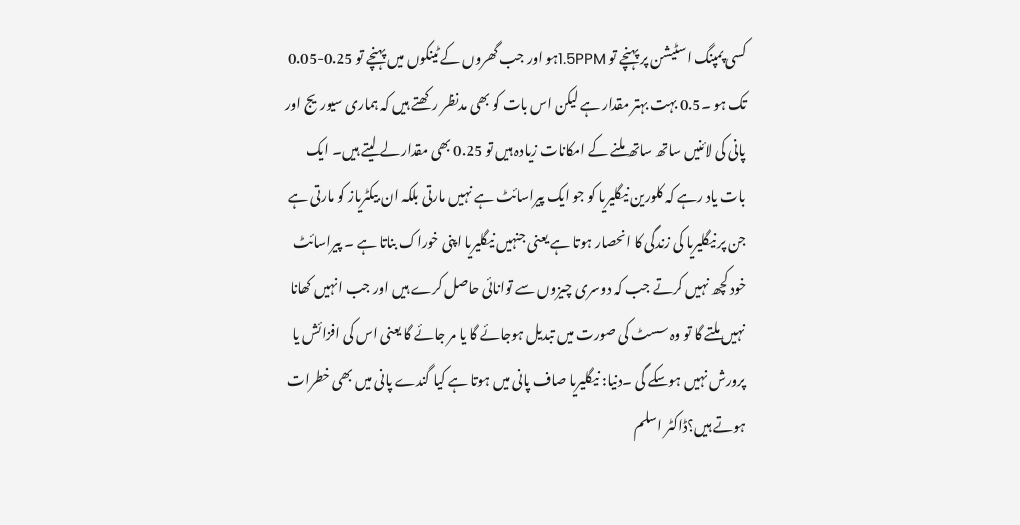کسی پمپنگ اسٹیشن پر پہنچے تو 1.5PPMہو اور جب گھروں کے ٹینکوں میں پہنچے تو 0.25-0.05 تک ہو ۔0.5 بہت بہتر مقدار ہے لیکن اس بات کو بھی مدنظر رکھتے ہیں کہ ہماری سیوریج اور پانی کی لائنیں ساتھ ساتھ ملنے کے امکانات زیادہ ہیں تو 0.25 بھی مقدار لے لیتے ہیں۔ ایک بات یاد رہے کہ کلورین نیگلیریا کو جو ایک پیراسائٹ ہے نہیں مارتی بلکہ ان بیکٹریاز کو مارتی ہے جن پر نیگلیریا کی زندگی کا انحصار ہوتا ہے یعنی جنہیں نیگلیریا اپنی خوراک بناتا ہے ۔ پیراسائٹ خود کچھ نہیں کرتے جب کہ دوسری چیزوں سے توانائی حاصل کرے ہیں اور جب انہیں کھانا نہیں ملتے گا تو وہ سسٹ کی صورت میں تبدیل ہوجائے گا یا مر جائے گا یعنی اس کی افزائش یا پرورش نہیں ہوسکے گی ۔دنیا: نیگلیریا صاف پانی میں ہوتا ہے کیا گندے پانی میں بھی خطرات ہوتے ہیں؟ڈاکٹر اسلم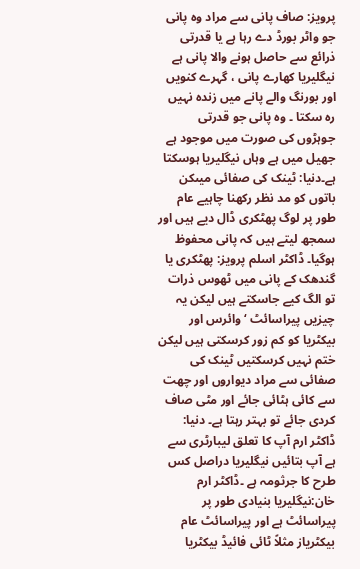پرویز: صاف پانی سے مراد وہ پانی جو واٹر بورڈ دے رہا ہے یا قدرتی ذرائع سے حاصل ہونے والا پانی ہے نیگلیریا کھارے پانی ، گہرے کنویں اور بورنگ والے پانے میں زندہ نہیں رہ سکتا ۔ وہ پانی جو قدرتی جوہڑوں کی صورت میں موجود ہے جھیل میں ہے وہاں نیگلیریا ہوسکتا ہے۔دنیا: ٹینک کی صفائی میںکن باتوں کو مد نظر رکھنا چاہیے عام طور پر لوگ پھٹکری ڈال دیے ہیں اور سمجھ لیتے ہیں کہ پانی محفوظ ہوگیا۔ ڈاکٹر اسلم پرویز: پھٹکری یا گندھک کے پانی میں ٹھوس ذرات تو الگ کیے جاسکتے ہیں لیکن یہ چیزیں پیراسائٹ ‘ وائرس اور بیکٹریا کو کم زور کرسکتی ہیں لیکن ختم نہیں کرسکتیں ٹینک کی صفائی سے مراد دیواروں اور چھت سے کائی ہٹائی جائے اور مٹی صاف کردی جائے تو بہتر رہتا ہے۔ دنیا: ڈاکٹر ارم آپ کا تعلق لیبارٹری سے ہے آپ بتائیں نیگلیریا دراصل کس طرح کا جرثومہ ہے ۔ڈاکٹر ارم خان:نیگلیریا بنیادی طور پر پیراسائٹ ہے اور پیراسائٹ عام بیکٹریاز مثلاً ٹائی فائیڈ بیکٹریا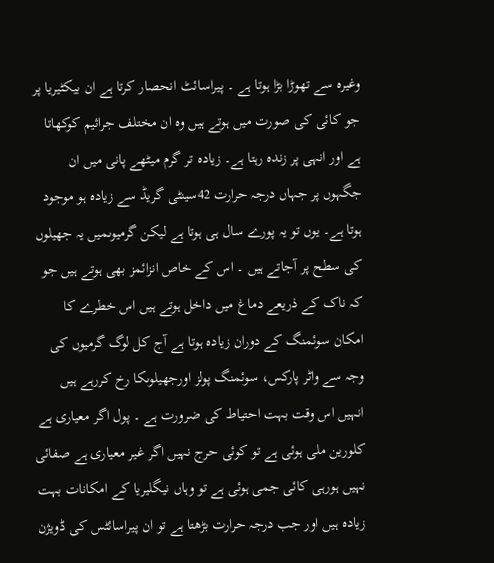وغیرہ سے تھوڑا بڑا ہوتا ہے ۔ پیراسائٹ انحصار کرتا ہے ان بیکٹیریا پر جو کائی کی صورت میں ہوتے ہیں وہ ان مختلف جراثیم کوکھاتا ہے اور انہی پر زندہ رہتا ہے۔ زیادہ تر گرم میٹھے پانی میں ان جگہوں پر جہاں درجہ حرارت 42سینٹی گریڈ سے زیادہ ہو موجود ہوتا ہے۔ یوں تو یہ پورے سال ہی ہوتا ہے لیکن گرمیوںمیں یہ جھیلوں کی سطح پر آجاتے ہیں ۔ اس کے خاص انزائمز بھی ہوتے ہیں جو کہ ناک کے ذریعے دماغ میں داخل ہوتے ہیں اس خطرے کا امکان سوئمنگ کے دوران زیادہ ہوتا ہے آج کل لوگ گرمیوں کی وجہ سے واٹر پارکس، سوئمنگ پولز اورجھیلوںکا رخ کررہے ہیں انہیں اس وقت بہت احتیاط کی ضرورت ہے ۔ پول اگر معیاری ہے کلورین ملی ہوئی ہے تو کوئی حرج نہیں اگر غیر معیاری ہے صفائی نہیں ہورہی کائی جمی ہوئی ہے تو وہاں نیگلیریا کے امکانات بہت زیادہ ہیں اور جب درجہ حرارت بڑھتا ہے تو ان پیراسائٹس کی ڈویژن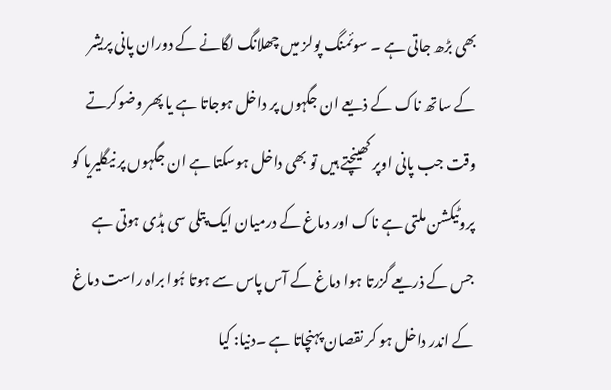بھی بڑھ جاتی ہے ۔ سوئمنگ پولز میں چھلانگ لگانے کے دوران پانی پریشر کے ساتھ ناک کے ذیعے ان جگہوں پر داخل ہوجاتا ہے یا پھر وضوکرتے وقت جب پانی اوپر کھینچتے ہیں تو بھی داخل ہوسکتا ہے ان جگہوں پر نیگلیریا کو پروٹیکشن ملتی ہے ناک اور دماغ کے درمیان ایک پتلی سی ہڈی ہوتی ہے جس کے ذریعے گزرتا ہوا دماغ کے آس پاس سے ہوتا ہُوا براہ راست دماغ کے اندر داخل ہو کر نقصان پہنچاتا ہے ۔دنیا: کیا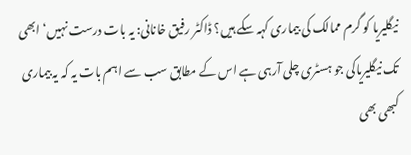نیگلیریا کو گرم ممالک کی بیماری کہہ سکے ہیں؟ ڈاکٹر رفیق خانانی: یہ بات درست نہیں‘ ابھی تک نیگلیریاکی جو ہسٹری چلی آرہی ہے اس کے مطابق سب سے اہم بات یہ کہ یہ بیماری کبھی بھی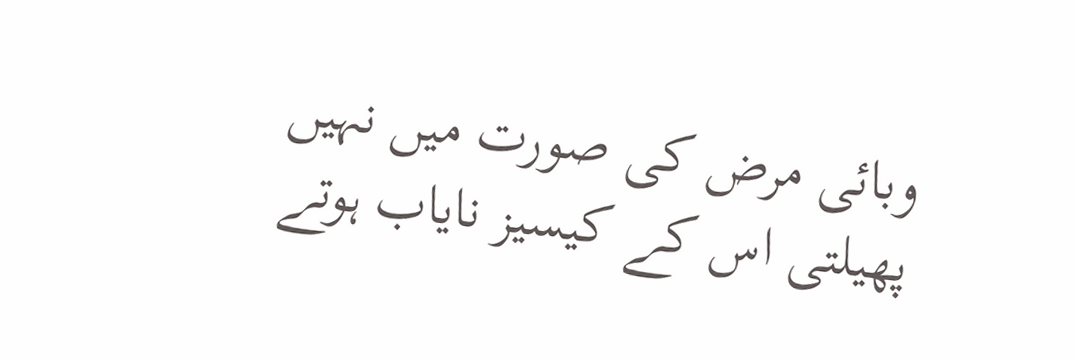وبائی مرض کی صورت میں نہیں پھیلتی اس کے کیسیز نایاب ہوتے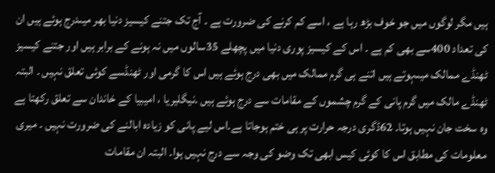ہیں مگر لوگوں میں جو خوف بڑھ رہا ہے ، اسے کم کرنے کی ضرورت ہے ۔ آج تک جتنے کیسیز دنیا بھر میںدرج ہوئے ہیں ان کی تعداد 400سے بھی کم ہے ۔ اس کے کیسیز پوری دنیا میں پچھلے 35سالوں میں نہ ہونے کے برابر ہیں اور جتنے کیسیز ٹھنڈے ممالک میںہوتے ہیں اتنے ہی گرم ممالک میں بھی درج ہوئے ہیں اس کا گرمی اور ٹھنڈسے کوئی تعلق نہیں ۔ البتہ ٹھنڈے مالک میں گرم پانی کے گرم چشموں کے مقامات سے درج ہوئے ہیں ۔نیگلیریا ، امیبیا کے خاندان سے تعلق رکھتا ہے وہ سخت جان نہیں ہوتا۔ 62ڈگری درجہ حرارت پر ہی ختم ہوجاتا ہے۔اس لیے پانی کو زیادہ ابالنے کی ضرورت نہیں ۔ میری معلومات کی مطابق اس کا کوئی کیس ابھی تک وضو کی وجہ سے درج نہیں ہوا۔ البتہ ان مقامات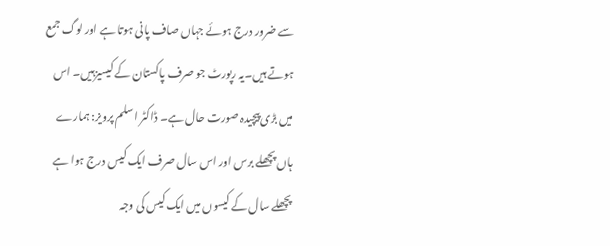سے ضرور درج ہوئے جہاں صاف پانی ہوتا ہے اور لوگ جمع ہوتے ہیں۔یہ رپورٹ جو صرف پاکستان کے کیسیزہیں۔ اس میں بڑی پیچیدہ صورت حال ہے۔ ڈاکٹر اسلم پرویز: ہمارے ہاں پچھلے برس اور اس سال صرف ایک کیس درج ہوا ہے پچھلے سال کے کیسوں میں ایک کیس کی وجہ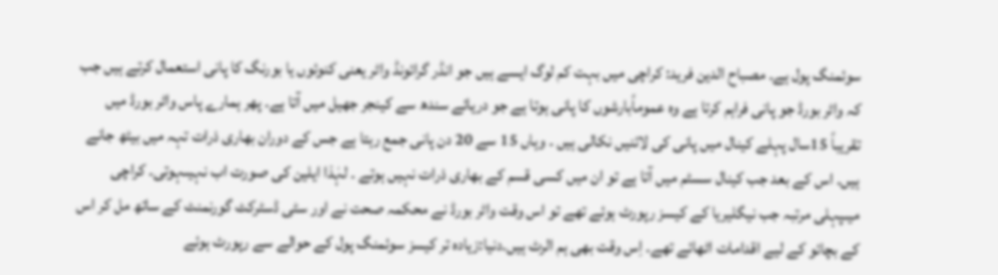سوئمنگ پول ہے۔ مصباح الدین فرید: کراچی میں بہت کم لوگ ایسے ہیں جو انڈر گرائونڈ واٹر یعنی کنوئوں یا بورنگ کا پانی استعمال کرتے ہیں جب کہ واٹر بورڈ جو پانی فراہم کرتا ہے وہ عموماًبارشوں کا پانی ہوتا ہے جو دریائے سندھ سے کینجر جھیل میں آتا ہے۔ پھر ہمارے پاس واٹر بورڈ میں تقریباً 15سال پہلے کینال میں پانی کی لائنیں نکالی ہیں ۔ وہاں 15 سے 20 دن پانی جمع رہتا ہے جس کے دوران بھاری ذرات تہہ میں بیٹھ جانے ہیں۔ اس کے بعد جب کینال سسٹم میں آتا ہے تو ان میں کسی قسم کے بھاری ذرات نہیں ہوتے ۔ لہٰذا ایلین کی صورت اب نہیںہوتی۔ کراچی میںپہلی مرتبہ جب نیگلیریا کے کیسز رپورٹ ہوئے تھے تو اس وقت واٹر بورڈ نے محکمہ صحت نے اور سٹی ڈسٹرکٹ گورنمنٹ کے ساتھ مل کر اس کے بچائو کے لیے اقدامات اٹھائے تھے۔ اِس وقت بھی ہم الرٹ ہیں۔دنیا:زیادہ تر کیسز سوئمنگ پول کے حوالے سے رپورٹ ہوئے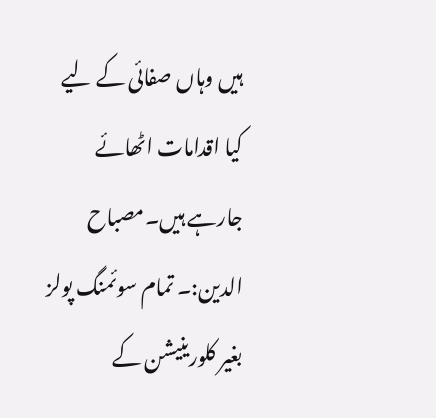ہیں وہاں صفائی کے لیے کیا اقدامات اٹھائے جارہے ہیں۔مصباح الدین:۔ تمام سوئمنگ پولز بغیر کلورینیشن کے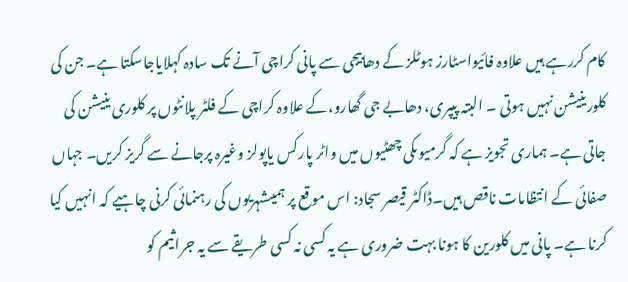کام کررہے ہیں علاوہ فائیواسٹارز ہوٹلز کے دھابیجی سے پانی کراچی آنے تک سادہ کہلایاجاسکتا ہے۔ جن کی کلورینیشن نہیں ہوتی ۔ البتہ پیپری، دھابے جی گھارو،کے علاوہ کراچی کے فلٹر پلانٹوں پر کلوری ینیشن کی جاتی ہے۔ ہماری تجویز ہے کہ گرمیوںکی چھٹیوں میں واٹر پارکس یاپولز وغیرہ پرجانے سے گریز کریں۔ جہاں صفائی کے انتظامات ناقص ہیں۔ڈاکٹر قیصر سجاد: اس موقع پر ہمیںشہریوں کی رہنمائی کرنی چاہیے کہ انہیں کیا کرنا ہے۔ پانی میں کلورین کا ہونا بہت ضروری ہے یہ کسی نہ کسی طریقے سے یہ جراثیم کو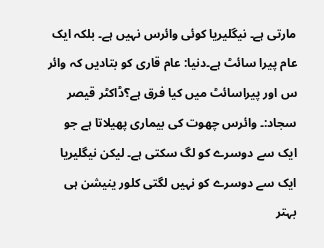مارتی ہے۔ نیگلیریا کوئی وائرس نہیں ہے۔ بلکہ ایک عام پیرا سائٹ ہے۔دنیا: عام قاری کو بتادیں کہ وائر س اور پیراسائٹ میں کیا فرق ہے؟ڈاکٹر قیصر سجاد:۔ وائرس چھوت کی بیماری پھیلاتا ہے جو ایک سے دوسرے کو لگ سکتی ہے۔ لیکن نیگلیریا ایک سے دوسرے کو نہیں لگتی کلور ینیشن ہی بہتر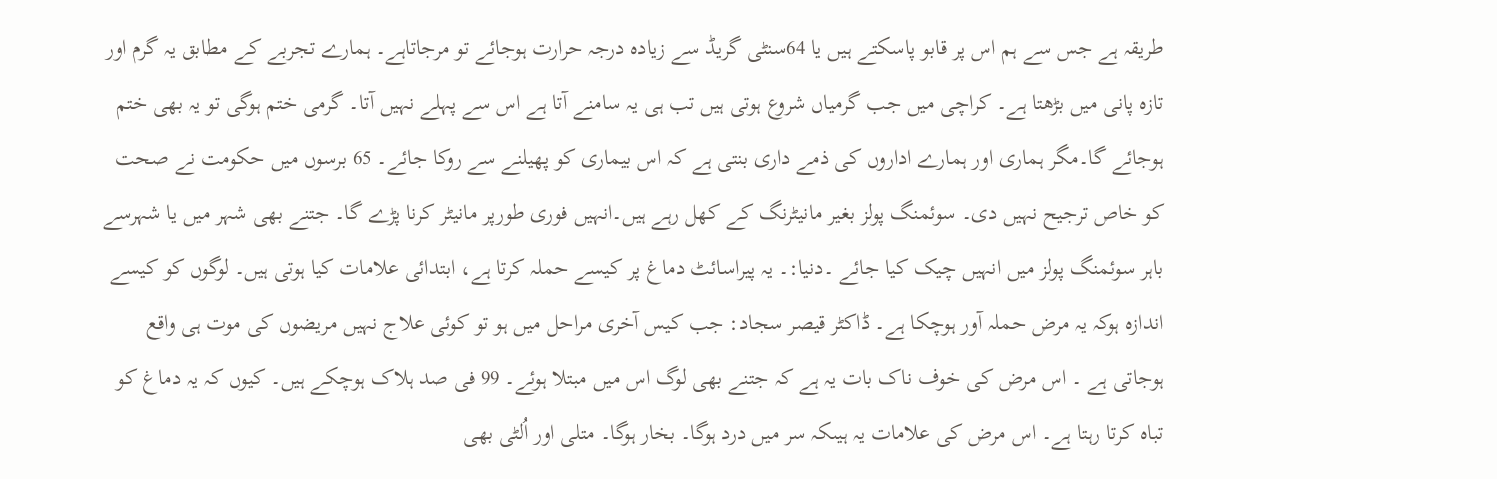طریقہ ہے جس سے ہم اس پر قابو پاسکتے ہیں یا 64سنٹی گریڈ سے زیادہ درجہ حرارت ہوجائے تو مرجاتاہے۔ ہمارے تجربے کے مطابق یہ گرم اور تازہ پانی میں بڑھتا ہے۔ کراچی میں جب گرمیاں شروع ہوتی ہیں تب ہی یہ سامنے آتا ہے اس سے پہلے نہیں آتا۔ گرمی ختم ہوگی تو یہ بھی ختم ہوجائے گا۔مگر ہماری اور ہمارے اداروں کی ذمے داری بنتی ہے کہ اس بیماری کو پھیلنے سے روکا جائے۔ 65 برسوں میں حکومت نے صحت کو خاص ترجیح نہیں دی۔ سوئمنگ پولز بغیر مانیٹرنگ کے کھل رہے ہیں۔انہیں فوری طورپر مانیٹر کرنا پڑے گا۔ جتنے بھی شہر میں یا شہرسے باہر سوئمنگ پولز میں انہیں چیک کیا جائے ۔دنیا:۔ یہ پیراسائٹ دماغ پر کیسے حملہ کرتا ہے، ابتدائی علامات کیا ہوتی ہیں۔ لوگوں کو کیسے اندازہ ہوکہ یہ مرض حملہ آور ہوچکا ہے۔ ڈاکٹر قیصر سجاد: جب کیس آخری مراحل میں ہو تو کوئی علاج نہیں مریضوں کی موت ہی واقع ہوجاتی ہے ۔ اس مرض کی خوف ناک بات یہ ہے کہ جتنے بھی لوگ اس میں مبتلا ہوئے۔ 99 فی صد ہلاک ہوچکے ہیں۔ کیوں کہ یہ دماغ کو تباہ کرتا رہتا ہے۔ اس مرض کی علامات یہ ہیںکہ سر میں درد ہوگا۔ بخار ہوگا۔ متلی اور اُلٹی بھی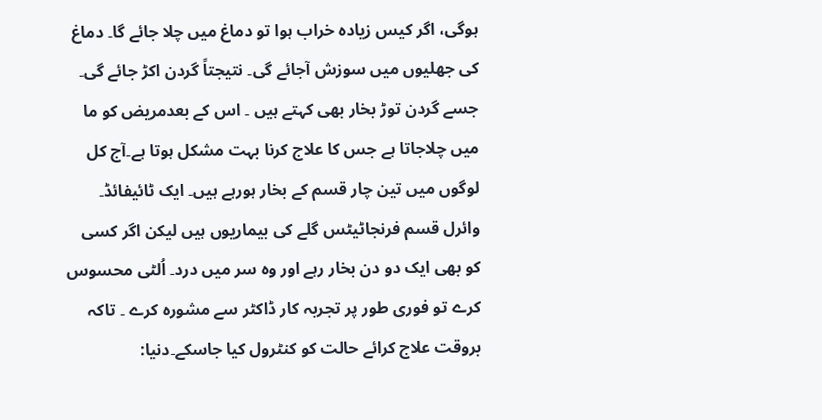ہوگی، اگر کیس زیادہ خراب ہوا تو دماغ میں چلا جائے گا۔ دماغ کی جھلیوں میں سوزش آجائے گی۔ نتیجتاً گردن اکڑ جائے گی۔ جسے گردن توڑ بخار بھی کہتے ہیں ۔ اس کے بعدمریض کو ما میں چلاجاتا ہے جس کا علاج کرنا بہت مشکل ہوتا ہے۔آج کل لوگوں میں تین چار قسم کے بخار ہورہے ہیں۔ ایک ٹائیفائڈ۔ وائرل قسم فرنجاٹیٹس گلے کی بیماریوں ہیں لیکن اگر کسی کو بھی ایک دو دن بخار رہے اور وہ سر میں درد۔ اُلٹی محسوس کرے تو فوری طور پر تجربہ کار ڈاکٹر سے مشورہ کرے ۔ تاکہ بروقت علاج کرائے حالت کو کنٹرول کیا جاسکے۔دنیا: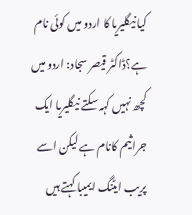کیا نیگلیریا کا اردو میں کوئی نام ہے؟ڈاکٹر قیصر سجاد: اردو میں کچھ نہیں کہہ سکتے نیگلیریا ایک جراثیم کانام ہے لیکن اسے پریب ایٹنگ ایمیبا کہتے ہیں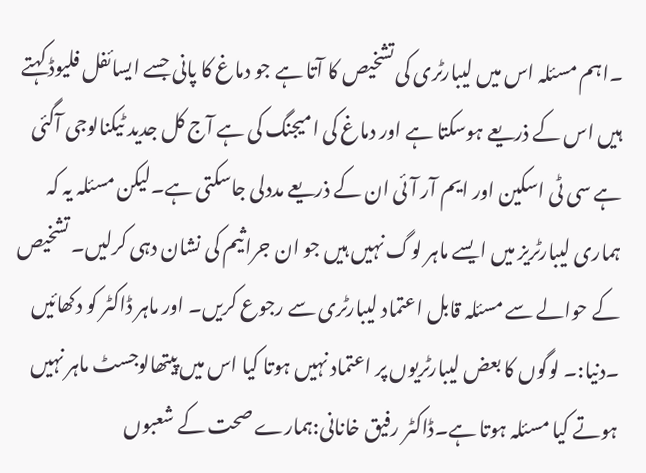۔اہم مسئلہ اس میں لیبارٹری کی تشخیص کا آتا ہے جو دماغ کا پانی جسے ایسائفل فلیوڈ کہتے ہیں اس کے ذریعے ہوسکتا ہے اور دماغ کی امیجنگ کی ہے آج کل جدید ٹیکنالوجی آگئی ہے سی ٹی اسکین اور ایم آر آئی ان کے ذریعے مددلی جاسکتی ہے۔لیکن مسئلہ یہ کہ ہماری لیبارٹریز میں ایسے ماہر لوگ نہیں ہیں جو ان جراثیم کی نشان دہی کرلیں۔ تشخیص کے حوالے سے مسئلہ قابل اعتماد لیبارٹری سے رجوع کریں۔ اور ماہر ڈاکٹر کو دکھائیں ۔دنیا:۔ لوگوں کا بعض لیبارٹریوں پر اعتماد نہیں ہوتا کیا اس میں پیتھالوجسٹ ماہر نہیں ہوتے کیا مسئلہ ہوتا ہے۔ڈاکٹر رفیق خانانی:ہمارے صحت کے شعبوں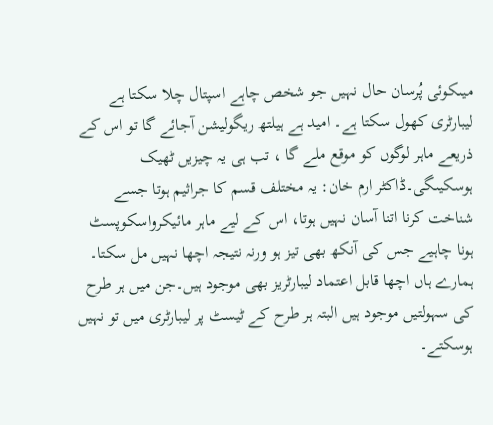میںکوئی پُرسان حال نہیں جو شخص چاہے اسپتال چلا سکتا ہے لیبارٹری کھول سکتا ہے۔ امید ہے ہیلتھ ریگولیشن آجائے گا تو اس کے ذریعے ماہر لوگوں کو موقع ملے گا ، تب ہی یہ چیزیں ٹھیک ہوسکیںگی۔ڈاکٹر ارم خان: یہ مختلف قسم کا جراثیم ہوتا جسے شناخت کرنا اتنا آسان نہیں ہوتا، اس کے لیے ماہر مائیکرواسکوپسٹ ہونا چاہیے جس کی آنکھ بھی تیز ہو ورنہ نتیجہ اچھا نہیں مل سکتا۔ ہمارے ہاں اچھا قابل اعتماد لیبارٹریز بھی موجود ہیں۔جن میں ہر طرح کی سہولتیں موجود ہیں البتہ ہر طرح کے ٹیسٹ پر لیبارٹری میں تو نہیں ہوسکتے۔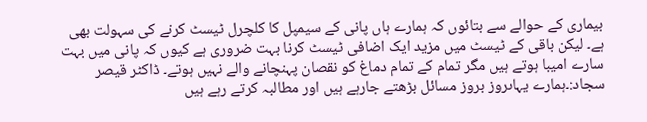بیماری کے حوالے سے بتائوں کہ ہمارے ہاں پانی کے سیمپل کا کلچرل ٹیسٹ کرنے کی سہولت بھی ہے۔ لیکن باقی کے ٹیسٹ میں مزید ایک اضافی ٹیسٹ کرنا بہت ضروری ہے کیوں کہ پانی میں بہت سارے امیبا ہوتے ہیں مگر تمام کے تمام دماغ کو نقصان پہنچانے والے نہیں ہوتے۔ ڈاکٹر قیصر سجاد:۔ہمارے یہاںروز بروز مسائل بڑھتے جارہے ہیں اور مطالبہ کرتے رہے ہیں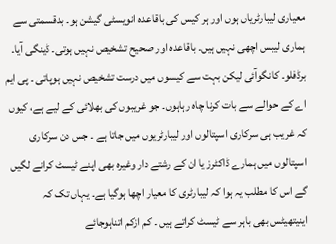معیاری لیبارٹریاں ہوں اور ہر کیس کی باقاعدہ انویسٹی گیشن ہو۔ بدقسمتی سے ہماری لیبس اچھی نہیں ہیں۔ باقاعدہ اور صحیح تشخیص نہیں ہوتی۔ ڈینگی آیا۔ برڈفلو۔ کانگوآئی لیکن بہت سے کیسوں میں درست تشخیص نہیں ہوپاتی ۔ پی ایم اے کے حوالے سے بات کرنا چاہ رہاہوں۔ جو غریبوں کی بھلائی کے لیے ہے، کیوں کہ غریب ہی سرکاری اسپتالوں اور لیبارٹریوں میں جاتا ہے ۔ جس دن سرکاری اسپتالوں میں ہمارے ڈاکٹرز یا ان کے رشتے دار وغیرہ بھی اپنے ٹیسٹ کرانے لگیں گے اس کا مطلب یہ ہوا کہ لیبارٹری کا معیار اچھا ہوگیا ہے۔ یہاں تک کہ اینیتھیٹس بھی باہر سے ٹیسٹ کراتے ہیں ۔ کم ازکم اتناہوجائے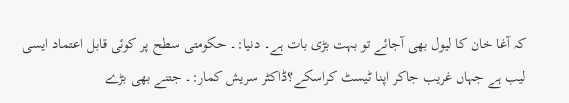کہ آغا خان کا لیول بھی آجائے تو بہت بڑی بات ہے۔ دنیا:۔ حکومتی سطح پر کوئی قابل اعتماد ایسی لیب ہے جہاں غریب جاکر اپنا ٹیسٹ کراسکے؟ڈاکٹر سریش کمار:۔ جتنے بھی بڑے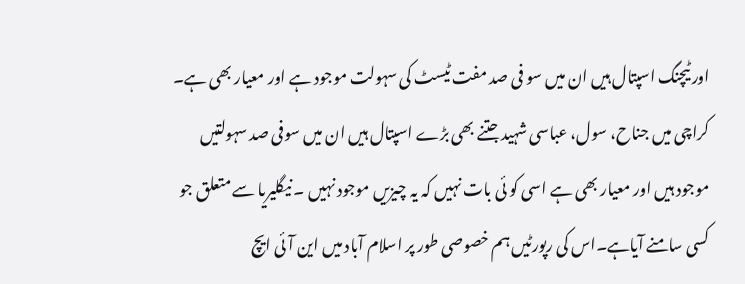اور ٹیچنگ اسپتال ہیں ان میں سو فی صد مفت ٹیسٹ کی سہولت موجود ہے اور معیار بھی ہے۔ کراچی میں جناح، سول، عباسی شہید جتنے بھی بڑے اسپتال ہیں ان میں سوفی صد سہولتیں موجود ہیں اور معیار بھی ہے اسی کو ئی بات نہیں کہ یہ چیزیں موجود نہیں ۔ نیگلیریا سے متعلق جو کسی سامنے آیاہے۔اس کی رپورٹیں ہم خصوصی طور پر اسلام آباد میں این آئی ایچ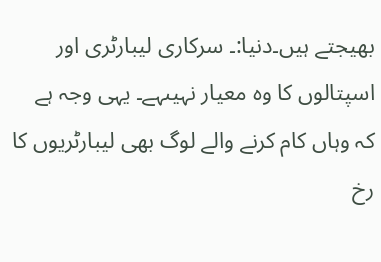بھیجتے ہیں۔دنیا:۔ سرکاری لیبارٹری اور اسپتالوں کا وہ معیار نہیںہے۔ یہی وجہ ہے کہ وہاں کام کرنے والے لوگ بھی لیبارٹریوں کا رخ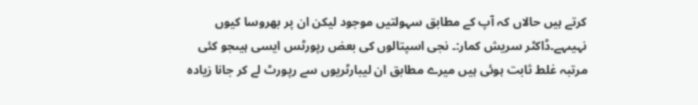کرتے ہیں حالاں کہ آپ کے مطابق سہولتیں موجود لیکن ان پر بھروسا کیوں نہیںہے۔ڈاکٹر سریش کمار:۔ نجی اسپتالوں کی بعض رپورٹس ایسی ہیںجو کئی مرتبہ غلط ثابت ہوئی ہیں میرے مطابق ان لیبارٹریوں سے رپورٹ لے کر جانا زیادہ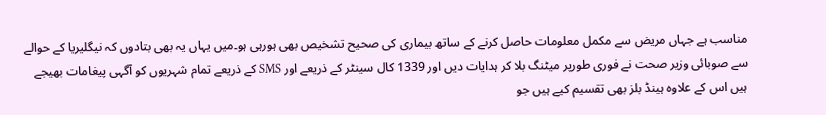مناسب ہے جہاں مریض سے مکمل معلومات حاصل کرنے کے ساتھ بیماری کی صحیح تشخیص بھی ہورہی ہو۔میں یہاں یہ بھی بتادوں کہ نیگلیریا کے حوالے سے صوبائی وزیر صحت نے فوری طورپر میٹنگ بلا کر ہدایات دیں اور 1339 کال سینٹر کے ذریعے اور SMS کے ذریعے تمام شہریوں کو آگہی پیغامات بھیجے ہیں اس کے علاوہ ہینڈ بلز بھی تقسیم کیے ہیں جو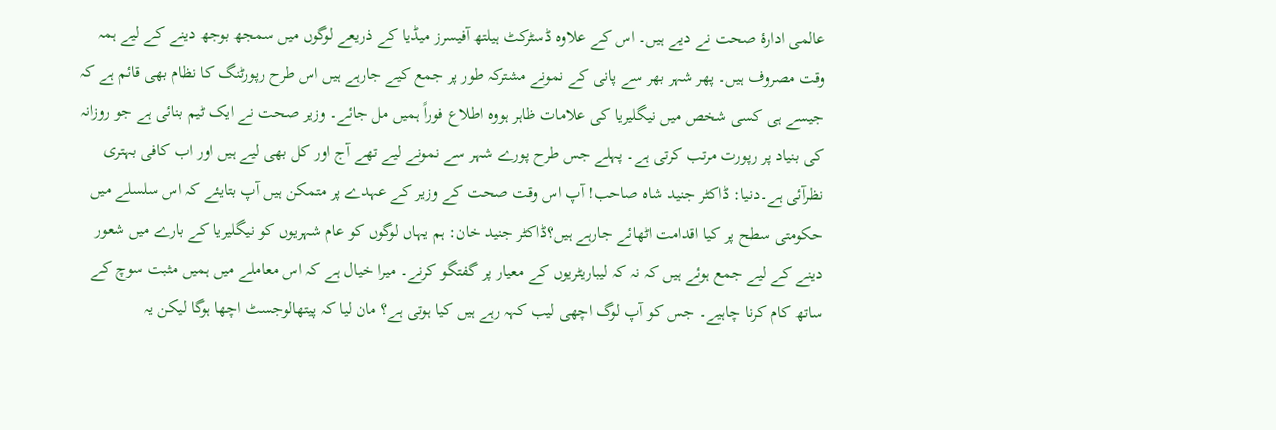عالمی ادارۂ صحت نے دیے ہیں۔ اس کے علاوہ ڈسٹرکٹ ہیلتھ آفیسرز میڈیا کے ذریعے لوگوں میں سمجھ بوجھ دینے کے لیے ہمہ وقت مصروف ہیں۔ پھر شہر بھر سے پانی کے نمونے مشترکہ طور پر جمع کیے جارہے ہیں اس طرح رپورٹنگ کا نظام بھی قائم ہے کہ جیسے ہی کسی شخص میں نیگلیریا کی علامات ظاہر ہووہ اطلاع فوراً ہمیں مل جائے۔ وزیر صحت نے ایک ٹیم بنائی ہے جو روزانہ کی بنیاد پر رپورت مرتب کرتی ہے۔ پہلے جس طرح پورے شہر سے نمونے لیے تھے آج اور کل بھی لیے ہیں اور اب کافی بہتری نظرآئی ہے۔دنیا: ڈاکٹر جنید شاہ صاحب! آپ اس وقت صحت کے وزیر کے عہدے پر متمکن ہیں آپ بتایئے کہ اس سلسلے میں حکومتی سطح پر کیا اقدامت اٹھائے جارہے ہیں؟ڈاکٹر جنید خان: ہم یہاں لوگوں کو عام شہریوں کو نیگلیریا کے بارے میں شعور دینے کے لیے جمع ہوئے ہیں کہ نہ کہ لیباریٹریوں کے معیار پر گفتگو کرنے۔ میرا خیال ہے کہ اس معاملے میں ہمیں مثبت سوچ کے ساتھ کام کرنا چاہیے۔ جس کو آپ لوگ اچھی لیب کہہ رہے ہیں کیا ہوتی ہے؟ مان لیا کہ پیتھالوجسٹ اچھا ہوگا لیکن یہ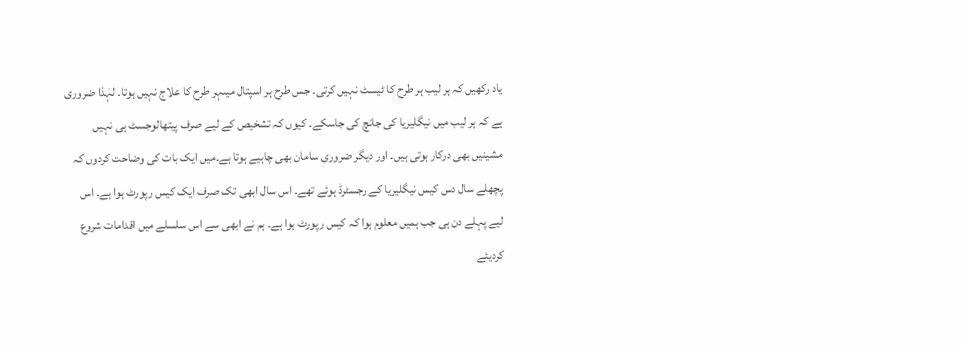یاد رکھیں کہ ہر لیب ہر طرح کا ٹیسٹ نہیں کرتی۔ جس طرح ہر اسپتال میںہر طرح کا علاج نہیں ہوتا۔ لہٰذا ضروری ہے کہ ہر لیب میں نیگلیریا کی جانچ کی جاسکے۔ کیوں کہ تشخیص کے لیے صرف پیتھالوجسٹ ہی نہیں مشینیں بھی درکار ہوتی ہیں۔ اور دیگر ضروری سامان بھی چاہیے ہوتا ہے۔میں ایک بات کی وضاحت کردوں کہ پچھلے سال دس کیس نیگلیریا کے رجسٹرڈ ہوئے تھے۔ اس سال ابھی تک صرف ایک کیس رپورٹ ہوا ہے۔ اس لیے پہلے دن ہی جب ہمیں معلوم ہوا کہ کیس رپورٹ ہوا ہے۔ ہم نے ابھی سے اس سلسلے میں اقدامات شروع کردیئے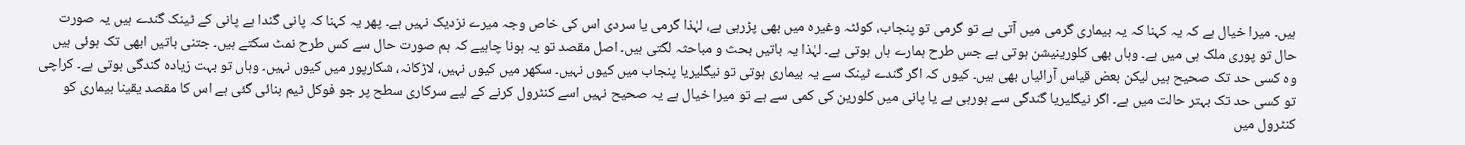ہیں۔ میرا خیال ہے کہ یہ کہنا کہ یہ بیماری گرمی میں آتی ہے تو گرمی تو پنجاب، کوئٹہ وغیرہ میں بھی پڑرہی ہے، لہٰذا گرمی یا سردی اس کی خاص وجہ میرے نزدیک نہیں ہے۔ پھر یہ کہنا کہ پانی گندا ہے پانی کے ٹینک گندے ہیں یہ صورت حال تو پوری ملک ہی میں ہے۔ وہاں بھی کلورینیشن ہوتی ہے جس طرح ہمارے ہاں ہوتی ہے۔ لہٰذا یہ باتیں بحث و مباحثہ لگتی ہیں۔ اصل مقصد تو یہ ہونا چاہیے کہ ہم صورت حال سے کس طرح نمٹ سکتے ہیں۔ جتنی باتیں ابھی تک ہوئی ہیں وہ کسی حد تک صحیح ہیں لیکن بعض قیاس آرائیاں بھی ہیں۔ کیوں کہ اگر گندے ٹینک سے یہ بیماری ہوتی تو نیگلیریا پنجاب میں کیوں نہیں۔ سکھر میں کیوں نہیں، لاڑکانہ، شکارپور میں کیوں نہیں۔ وہاں تو بہت زیادہ گندگی ہوتی ہے۔ کراچی تو کسی حد تک بہتر حالت میں ہے۔ اگر نیگلیریا گندگی سے ہورہی ہے یا پانی میں کلورین کی کمی سے ہے تو میرا خیال ہے یہ صحیح نہیں اسے کنٹرول کرنے کے لیے سرکاری سطح پر جو فوکل ٹیم بنائی گئی ہے اس کا مقصد یقینا بیماری کو کنٹرول میں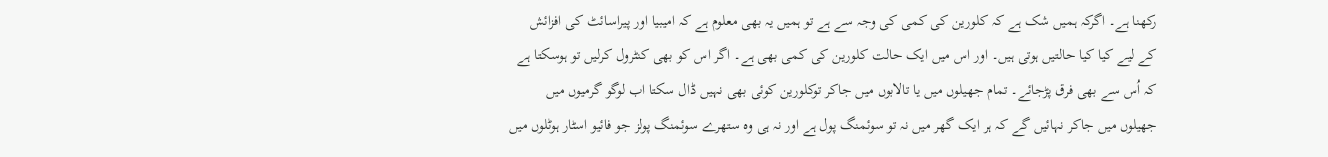رکھنا ہے۔ اگرکہ ہمیں شک ہے کہ کلورین کی کمی کی وجہ سے ہے تو ہمیں یہ بھی معلوم ہے کہ امیبیا اور پیراسائٹ کی افزائش کے لیے کیا کیا حالتیں ہوتی ہیں۔ اور اس میں ایک حالت کلورین کی کمی بھی ہے۔ اگر اس کو بھی کنٹرول کرلیں تو ہوسکتا ہے کہ اُس سے بھی فرق پڑجائے۔ تمام جھیلوں میں یا تالابوں میں جاکر توکلورین کوئی بھی نہیں ڈال سکتا اب لوگو گرمیوں میں جھیلوں میں جاکر نہائیں گے کہ ہر ایک گھر میں نہ تو سوئمنگ پول ہے اور نہ ہی وہ ستھرے سوئمنگ پولز جو فائیو اسٹار ہوٹلوں میں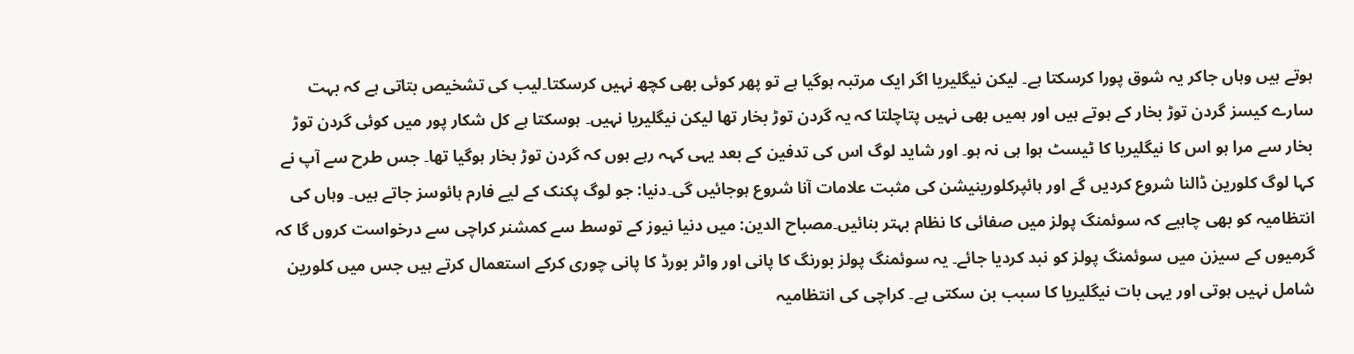ہوتے ہیں وہاں جاکر یہ شوق پورا کرسکتا ہے۔ لیکن نیگلیریا اگر ایک مرتبہ ہوگیا ہے تو پھر کوئی بھی کچھ نہیں کرسکتا۔لیب کی تشخیص بتاتی ہے کہ بہت سارے کیسز گردن توڑ بخار کے ہوتے ہیں اور ہمیں بھی نہیں پتاچلتا کہ یہ گردن توڑ بخار تھا لیکن نیگلیریا نہیں۔ ہوسکتا ہے کل شکار پور میں کوئی گردن توڑ بخار سے مرا ہو اس کا نیگلیریا کا ٹیسٹ ہوا ہی نہ ہو۔ اور شاید لوگ اس کی تدفین کے بعد یہی کہہ رہے ہوں کہ گردن توڑ بخار ہوگیا تھا۔ جس طرح سے آپ نے کہا لوگ کلورین ڈالنا شروع کردیں گے اور ہائپرکلورینیشن کی مثبت علامات آنا شروع ہوجائیں گی۔دنیا: جو لوگ پکنک کے لیے فارم ہائوسز جاتے ہیں۔ وہاں کی انتظامیہ کو بھی چاہیے کہ سوئمنگ پولز میں صفائی کا نظام بہتر بنائیں۔مصباح الدین: میں دنیا نیوز کے توسط سے کمشنر کراچی سے درخواست کروں گا کہ گرمیوں کے سیزن میں سوئمنگ پولز کو نبد کردیا جائے۔ یہ سوئمنگ پولز بورنگ کا پانی اور واٹر بورڈ کا پانی چوری کرکے استعمال کرتے ہیں جس میں کلورین شامل نہیں ہوتی اور یہی بات نیگلیریا کا سبب بن سکتی ہے۔ کراچی کی انتظامیہ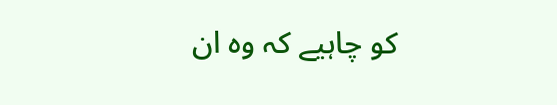کو چاہیے کہ وہ ان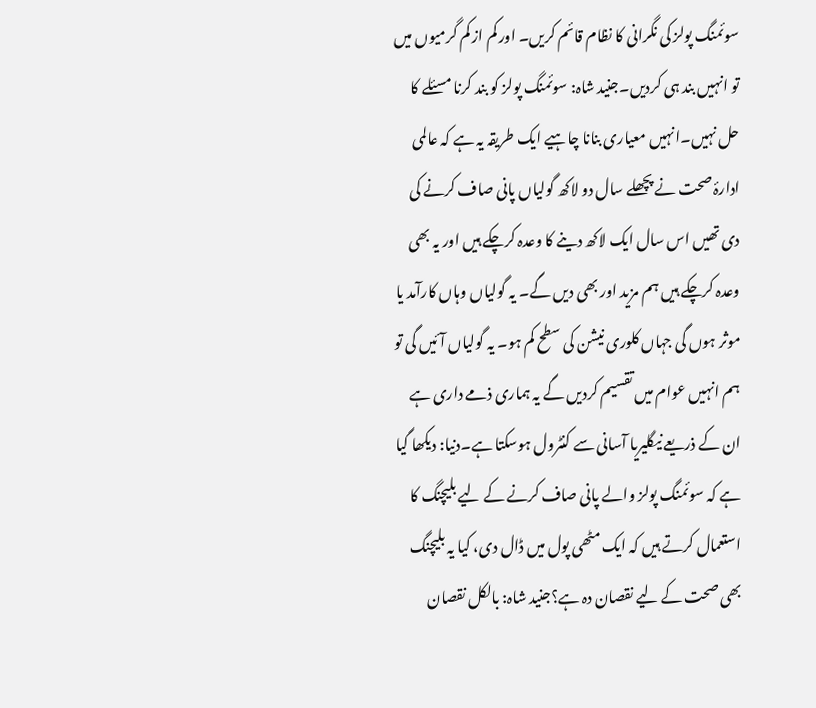سوئمنگ پولز کی نگرانی کا نظام قائم کریں۔ اور کم از کم گرمیوں میں تو انہیں بند ہی کردیں۔جنید شاہ: سوئمنگ پولز کو بند کرنا مسئلے کا حل نہیں۔انہیں معیاری بنانا چاہیے ایک طریقہ یہ ہے کہ عالمی ادارۂ صحت نے پچھلے سال دو لاکھ گولیاں پانی صاف کرنے کی دی تھیں اس سال ایک لاکھ دینے کا وعدہ کرچکے ہیں اور یہ بھی وعدہ کرچکے ہیں ہم مزید اور بھی دیں گے۔ یہ گولیاں وہاں کارآمد یا موثر ہوں گی جہاں کلوری نیشن کی سطح کم ہو۔ یہ گولیاں آئیں گی تو ہم انہیں عوام میں تقسیم کردیں گے یہ ہماری ذمے داری ہے ان کے ذریعے نیگلیریا آسانی سے کنٹرول ہوسکتا ہے۔دنیا: دیکھا گیا ہے کہ سوئمنگ پولز والے پانی صاف کرنے کے لیے بلیچنگ کا استعمال کرتے ہیں کہ ایک مٹھی پول میں ڈال دی، کیا یہ بلیچنگ بھی صحت کے لیے نقصان دہ ہے؟جنید شاہ: بالکل نقصان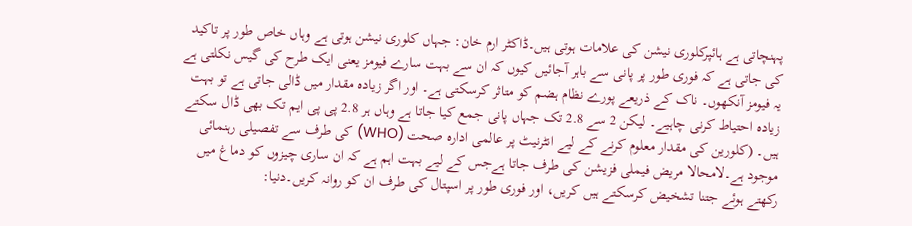پہنچاتی ہے ہائپرکلوری نیشن کی علامات ہوتی ہیں۔ڈاکٹر ارم خان: جہاں کلوری نیشن ہوتی ہے وہاں خاص طور پر تاکید کی جاتی ہے کہ فوری طور پر پانی سے باہر آجائیں کیوں کہ ان سے بہت سارے فیومز یعنی ایک طرح کی گیس نکلتی ہے یہ فیومز آنکھوں۔ ناک کے ذریعے پورے نظام ہضم کو متاثر کرسکتی ہے۔ اور اگر زیادہ مقدار میں ڈالی جاتی ہے تو بہت زیادہ احتیاط کرنی چاہیے۔ لیکن 2 سے 2.8 تک جہاں پانی جمع کیا جاتا ہے وہاں ہر 2.8 پی پی ایم تک بھی ڈال سکتے ہیں۔ (کلورین کی مقدار معلوم کرنے کے لیے انٹرنیٹ پر عالمی ادارہ صحت (WHO) کی طرف سے تفصیلی رہنمائی موجود ہے۔لامحالا مریض فیملی فزیشن کی طرف جاتا ہےجس کے لیے بہت اہم ہے کہ ان ساری چیزوں کو دماغ میں رکھتے ہوئے جتنا تشخیض کرسکتے ہیں کریں، اور فوری طور پر اسپتال کی طرف ان کو روانہ کریں۔دنیا: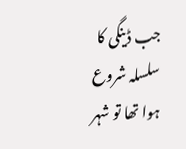جب ڈینگی کا سلسلہ شروع ہوا تھا تو شہر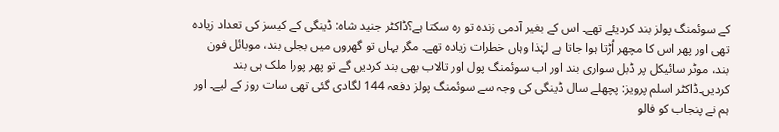کے سوئمنگ پولز بند کردیئے تھے۔ اس کے بغیر آدمی زندہ تو رہ سکتا ہے؟ڈاکٹر جنید شاہ: ڈینگی کے کیسز کی تعداد زیادہ تھی اور پھر اس کا مچھر اُڑتا ہوا جاتا ہے لہٰذا وہاں خطرات زیادہ تھے۔ مگر یہاں تو گھروں میں بجلی بند، موبائل فون بند، موٹر سائیکل پر ڈبل سواری بند اور اب سوئمنگ پول اور تالاب بھی بند کردیں گے تو پھر پورا ملک ہی بند کردیں۔ڈاکٹر اسلم پرویز: پچھلے سال ڈینگی کی وجہ سے سوئمنگ پولز دفعہ 144 لگادی گئی تھی سات روز کے لیے۔ اور ہم نے پنجاب کو فالو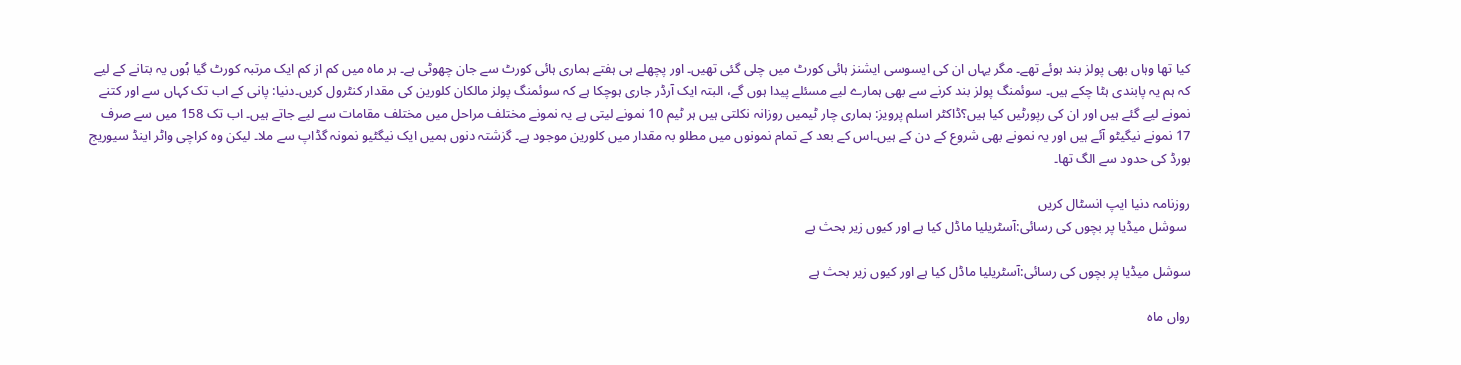کیا تھا وہاں بھی پولز بند ہوئے تھے۔ مگر یہاں ان کی ایسوسی ایشنز ہائی کورٹ میں چلی گئی تھیں۔ اور پچھلے ہی ہفتے ہماری ہائی کورٹ سے جان چھوٹی ہے۔ ہر ماہ میں کم از کم ایک مرتبہ کورٹ گیا ہُوں یہ بتانے کے لیے کہ ہم یہ پابندی ہٹا چکے ہیں۔ سوئمنگ پولز بند کرنے سے بھی ہمارے لیے مسئلے پیدا ہوں گے، البتہ ایک آرڈر جاری ہوچکا ہے کہ سوئمنگ پولز مالکان کلورین کی مقدار کنٹرول کریں۔دنیا: پانی کے اب تک کہاں سے اور کتنے نمونے لیے گئے ہیں اور ان کی رپورٹیں کیا ہیں؟ڈاکٹر اسلم پرویز: ہماری چار ٹیمیں روزانہ نکلتی ہیں ہر ٹیم 10 نمونے لیتی ہے یہ نمونے مختلف مراحل میں مختلف مقامات سے لیے جاتے ہیں۔ اب تک 158 میں سے صرف 17 نمونے نیگیٹو آئے ہیں اور یہ نمونے بھی شروع کے دن کے ہیں۔اس کے بعد کے تمام نمونوں میں مطلو بہ مقدار میں کلورین موجود ہے۔ گزشتہ دنوں ہمیں ایک نیگٹیو نمونہ گڈاپ سے ملا۔ لیکن وہ کراچی واٹر اینڈ سیوریج بورڈ کی حدود سے الگ تھا۔

روزنامہ دنیا ایپ انسٹال کریں
 سوشل میڈیا پر بچوں کی رسائی:آسٹریلیا ماڈل کیا ہے اور کیوں زیر بحث ہے

سوشل میڈیا پر بچوں کی رسائی:آسٹریلیا ماڈل کیا ہے اور کیوں زیر بحث ہے

رواں ماہ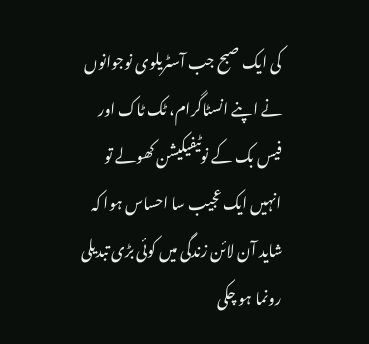کی ایک صبح جب آسٹریلوی نوجوانوں نے اپنے انسٹاگرام، ٹک ٹاک اور فیس بک کے نوٹیفیکیشن کھولے تو انہیں ایک عجیب سا احساس ہوا کہ شاید آن لائن زندگی میں کوئی بڑی تبدیلی رونما ہو چکی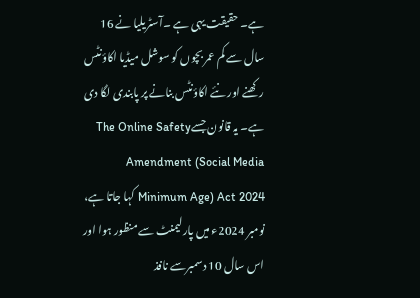ہے۔ حقیقت یہی ہے ۔آسٹریلیا نے 16 سال سے کم عمر بچوں کو سوشل میڈیا اکاؤنٹس رکھنے اور نئے اکاؤنٹس بنانے پر پابندی لگا دی ہے۔ یہ قانون جسےThe Online Safety Amendment (Social Media Minimum Age) Act 2024 کہا جاتا ہے، نومبر 2024ء میں پارلیمنٹ سے منظور ہوا اور اس سال 10 دسمبرسے نافذ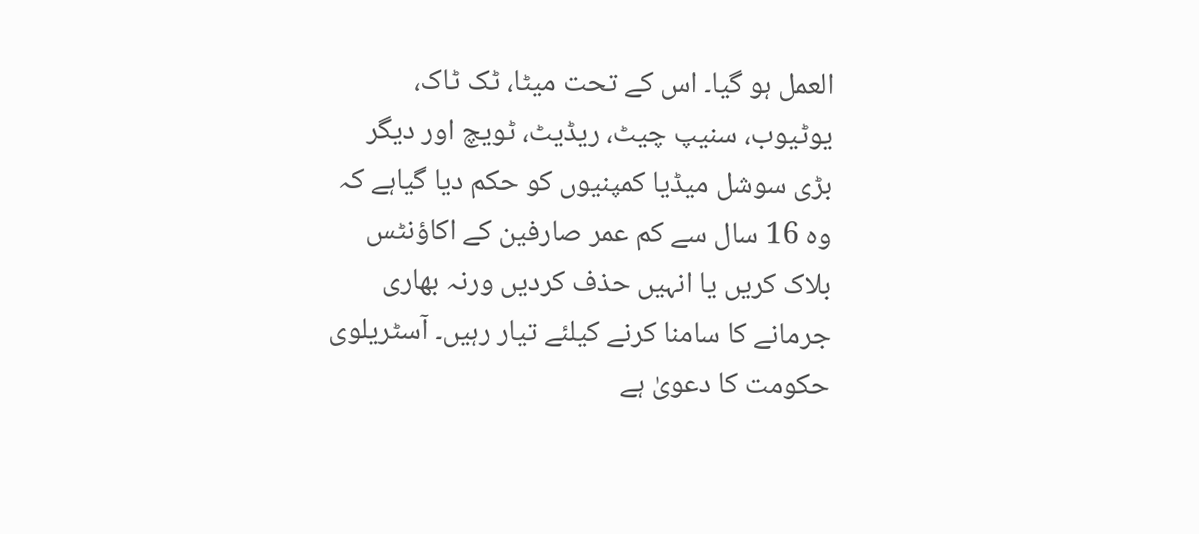العمل ہو گیا۔ اس کے تحت میٹا، ٹک ٹاک، یوٹیوب، سنیپ چیٹ، ریڈیٹ، ٹویچ اور دیگر بڑی سوشل میڈیا کمپنیوں کو حکم دیا گیاہے کہ وہ 16 سال سے کم عمر صارفین کے اکاؤنٹس بلاک کریں یا انہیں حذف کردیں ورنہ بھاری جرمانے کا سامنا کرنے کیلئے تیار رہیں۔ آسٹریلوی حکومت کا دعویٰ ہے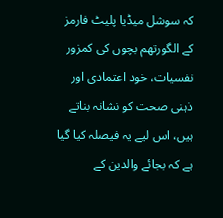کہ سوشل میڈیا پلیٹ فارمز کے الگورتھم بچوں کی کمزور نفسیات، خود اعتمادی اور ذہنی صحت کو نشانہ بناتے ہیں، اس لیے یہ فیصلہ کیا گیا ہے کہ بجائے والدین کے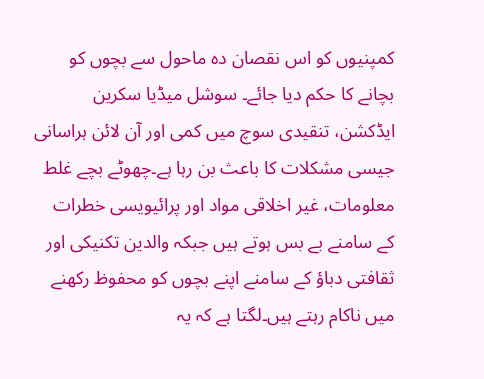کمپنیوں کو اس نقصان دہ ماحول سے بچوں کو بچانے کا حکم دیا جائے۔ سوشل میڈیا سکرین ایڈکشن، تنقیدی سوچ میں کمی اور آن لائن ہراسانی جیسی مشکلات کا باعث بن رہا ہے۔چھوٹے بچے غلط معلومات، غیر اخلاقی مواد اور پرائیویسی خطرات کے سامنے بے بس ہوتے ہیں جبکہ والدین تکنیکی اور ثقافتی دباؤ کے سامنے اپنے بچوں کو محفوظ رکھنے میں ناکام رہتے ہیں۔لگتا ہے کہ یہ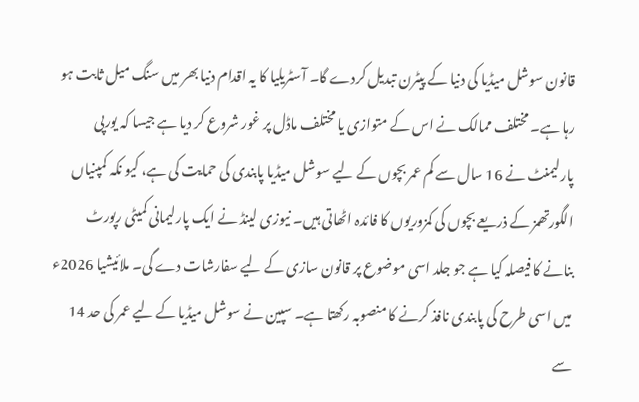قانون سوشل میڈیا کی دنیا کے پیٹرن تبدیل کردے گا۔ آسٹریلیا کا یہ اقدام دنیا بھر میں سنگ میل ثابت ہو رہا ہے۔ مختلف ممالک نے اس کے متوازی یا مختلف ماڈل پر غور شروع کر دیا ہے جیسا کہ یورپی پارلیمنٹ نے 16 سال سے کم عمر بچوں کے لیے سوشل میڈیا پابندی کی حمایت کی ہے، کیو نکہ کمپنیاں الگورتھمز کے ذریعے بچوں کی کمزوریوں کا فائدہ اٹھاتی ہیں۔ نیوزی لینڈ نے ایک پارلیمانی کمیٹی رپورٹ بنانے کا فیصلہ کیا ہے جو جلد اسی موضوع پر قانون سازی کے لیے سفارشات دے گی۔ ملائیشیا 2026ء میں اسی طرح کی پابندی نافذ کرنے کا منصوبہ رکھتا ہے۔ سپین نے سوشل میڈیا کے لیے عمر کی حد 14 سے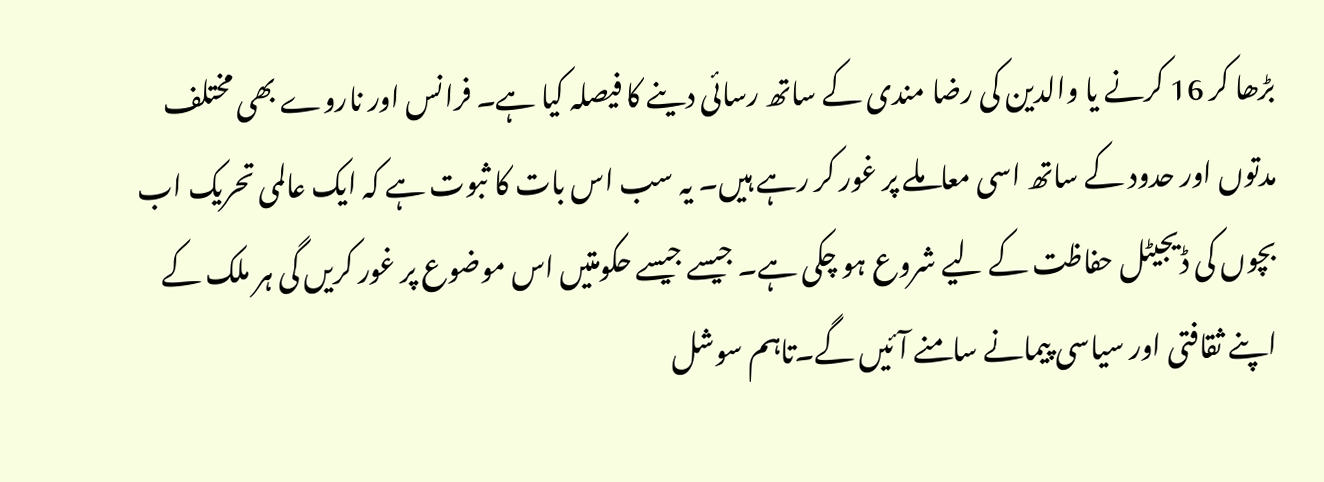بڑھا کر 16 کرنے یا والدین کی رضا مندی کے ساتھ رسائی دینے کا فیصلہ کیا ہے۔ فرانس اور ناروے بھی مختلف مدتوں اور حدود کے ساتھ اسی معاملے پر غور کر رہے ہیں۔ یہ سب اس بات کا ثبوت ہے کہ ایک عالمی تحریک اب بچوں کی ڈیجیٹل حفاظت کے لیے شروع ہو چکی ہے۔ جیسے جیسے حکومتیں اس موضوع پر غور کریں گی ہر ملک کے اپنے ثقافتی اور سیاسی پیمانے سامنے آئیں گے۔تاہم سوشل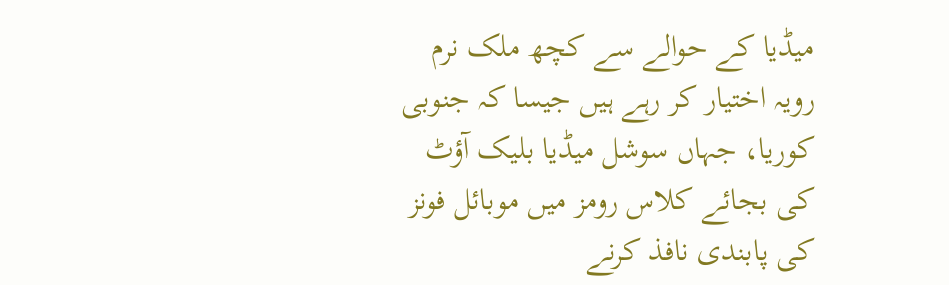میڈیا کے حوالے سے کچھ ملک نرم رویہ اختیار کر رہے ہیں جیسا کہ جنوبی کوریا، جہاں سوشل میڈیا بلیک آؤٹ کی بجائے کلاس رومز میں موبائل فونز کی پابندی نافذ کرنے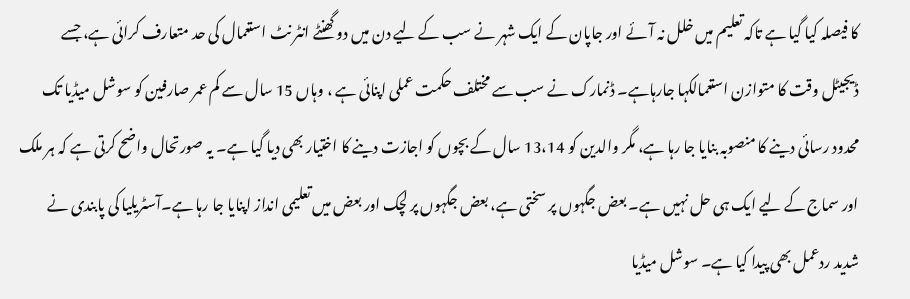کا فیصلہ کیا گیا ہے تاکہ تعلیم میں خلل نہ آئے اور جاپان کے ایک شہر نے سب کے لیے دن میں دو گھنٹے انٹر نٹ استعمال کی حد متعارف کرائی ہے، جسے ڈیجیٹل وقت کا متوازن استعمالکہا جارہاہے۔ ڈنمارک نے سب سے مختلف حکمت عملی اپنائی ہے ، وہاں 15 سال سے کم عمر صارفین کو سوشل میڈیا تک محدود رسائی دینے کا منصوبہ بنایا جا رہا ہے، مگر والدین کو 13،14 سال کے بچوں کو اجازت دینے کا اختیار بھی دیا گیا ہے۔ یہ صورتحال واضح کرتی ہے کہ ہر ملک اور سماج کے لیے ایک ہی حل نہیں ہے۔ بعض جگہوں پر سختی ہے، بعض جگہوں پر لچک اور بعض میں تعلیمی انداز اپنایا جا رہا ہے۔آسٹریلیا کی پابندی نے شدید ردعمل بھی پیدا کیا ہے۔ سوشل میڈیا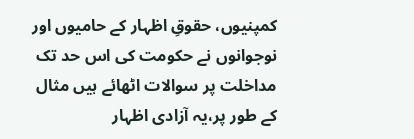کمپنیوں، حقوقِ اظہار کے حامیوں اور نوجوانوں نے حکومت کی اس حد تک مداخلت پر سوالات اٹھائے ہیں مثال کے طور پر،یہ آزادی اظہار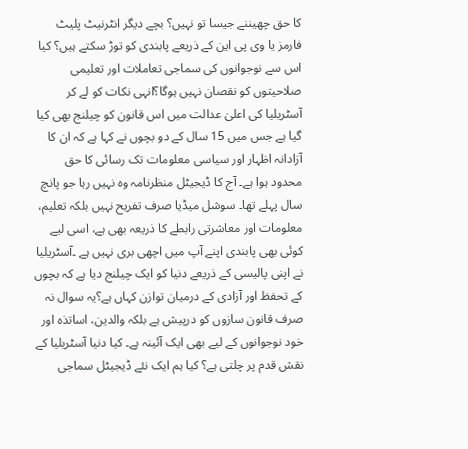کا حق چھیننے جیسا تو نہیں؟ بچے دیگر انٹرنیٹ پلیٹ فارمز یا وی پی این کے ذریعے پابندی کو توڑ سکتے ہیں؟ کیا اس سے نوجوانوں کی سماجی تعاملات اور تعلیمی صلاحیتوں کو نقصان نہیں ہوگا؟انہی نکات کو لے کر آسٹریلیا کی اعلیٰ عدالت میں اس قانون کو چیلنج بھی کیا گیا ہے جس میں 15 سال کے دو بچوں نے کہا ہے کہ ان کا آزادانہ اظہار اور سیاسی معلومات تک رسائی کا حق محدود ہوا ہے۔ آج کا ڈیجیٹل منظرنامہ وہ نہیں رہا جو پانچ سال پہلے تھا۔ سوشل میڈیا صرف تفریح نہیں بلکہ تعلیم، معلومات اور معاشرتی رابطے کا ذریعہ بھی ہے، اسی لیے کوئی بھی پابندی اپنے آپ میں اچھی بری نہیں ہے ۔آسٹریلیا نے اپنی پالیسی کے ذریعے دنیا کو ایک چیلنج دیا ہے کہ بچوں کے تحفظ اور آزادی کے درمیان توازن کہاں ہے؟یہ سوال نہ صرف قانون سازوں کو درپیش ہے بلکہ والدین، اساتذہ اور خود نوجوانوں کے لیے بھی ایک آئینہ ہے۔ کیا دنیا آسٹریلیا کے نقش قدم پر چلتی ہے؟ کیا ہم ایک نئے ڈیجیٹل سماجی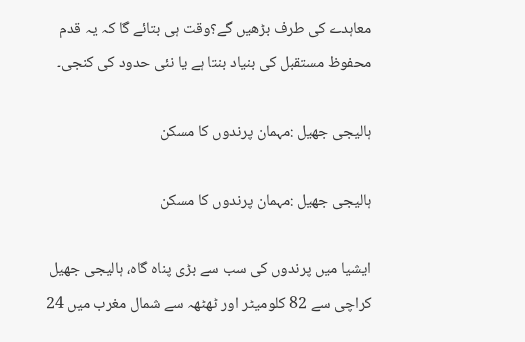معاہدے کی طرف بڑھیں گے؟وقت ہی بتائے گا کہ یہ قدم محفوظ مستقبل کی بنیاد بنتا ہے یا نئی حدود کی کنجی۔

ہالیجی جھیل :مہمان پرندوں کا مسکن

ہالیجی جھیل :مہمان پرندوں کا مسکن

ایشیا میں پرندوں کی سب سے بڑی پناہ گاہ، ہالیجی جھیل کراچی سے 82 کلومیٹر اور ٹھٹھہ سے شمال مغرب میں 24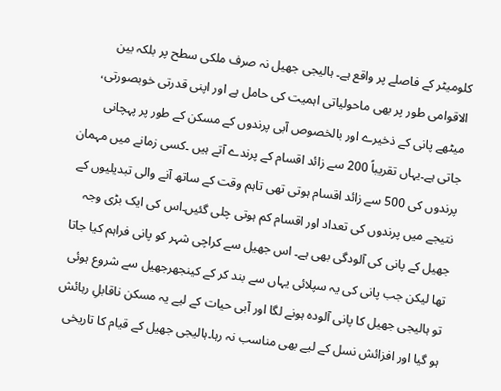کلومیٹر کے فاصلے پر واقع ہے۔ ہالیجی جھیل نہ صرف ملکی سطح پر بلکہ بین الاقوامی طور پر بھی ماحولیاتی اہمیت کی حامل ہے اور اپنی قدرتی خوبصورتی، میٹھے پانی کے ذخیرے اور بالخصوص آبی پرندوں کے مسکن کے طور پر پہچانی جاتی ہے۔یہاں تقریباً 200 سے زائد اقسام کے پرندے آتے ہیں ۔کسی زمانے میں مہمان پرندوں کی 500 سے زائد اقسام ہوتی تھی تاہم وقت کے ساتھ آنے والی تبدیلیوں کے نتیجے میں پرندوں کی تعداد اور اقسام کم ہوتی چلی گئیں۔اس کی ایک بڑی وجہ جھیل کے پانی کی آلودگی بھی ہے۔ اس جھیل سے کراچی شہر کو پانی فراہم کیا جاتا تھا لیکن جب پانی کی یہ سپلائی یہاں سے بند کر کے کینجھرجھیل سے شروع ہوئی تو ہالیجی جھیل کا پانی آلودہ ہونے لگا اور آبی حیات کے لیے یہ مسکن ناقابلِ رہائش ہو گیا اور افزائش نسل کے لیے بھی مناسب نہ رہا۔ہالیجی جھیل کے قیام کا تاریخی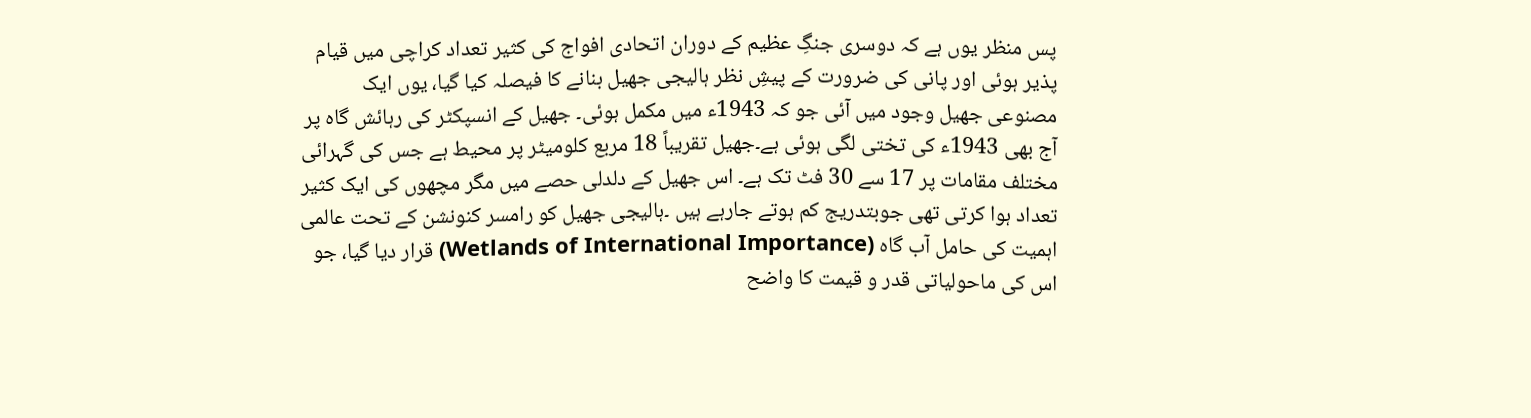پس منظر یوں ہے کہ دوسری جنگِ عظیم کے دوران اتحادی افواج کی کثیر تعداد کراچی میں قیام پذیر ہوئی اور پانی کی ضرورت کے پیشِ نظر ہالیجی جھیل بنانے کا فیصلہ کیا گیا، یوں ایک مصنوعی جھیل وجود میں آئی جو کہ 1943ء میں مکمل ہوئی۔ جھیل کے انسپکٹر کی رہائش گاہ پر آج بھی 1943ء کی تختی لگی ہوئی ہے۔جھیل تقریباً 18 مربع کلومیٹر پر محیط ہے جس کی گہرائی مختلف مقامات پر 17 سے 30 فٹ تک ہے۔ اس جھیل کے دلدلی حصے میں مگر مچھوں کی ایک کثیر تعداد ہوا کرتی تھی جوبتدریج کم ہوتے جارہے ہیں ۔ہالیجی جھیل کو رامسر کنونشن کے تحت عالمی اہمیت کی حامل آب گاہ (Wetlands of International Importance) قرار دیا گیا، جو اس کی ماحولیاتی قدر و قیمت کا واضح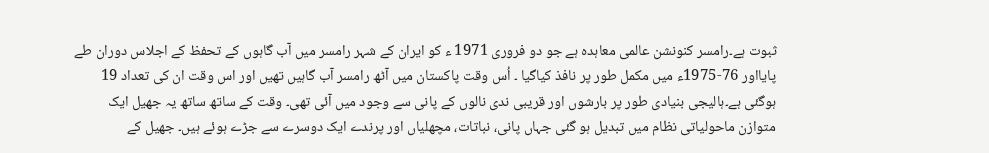ثبوت ہے۔رامسر کنونشن عالمی معاہدہ ہے جو دو فروری 1971 ء کو ایران کے شہر رامسر میں آب گاہوں کے تحفظ کے اجلاس دوران طے پایااور 76-1975ء میں مکمل طور پر نافذ کیاگیا ۔ اُس وقت پاکستان میں آٹھ رامسر آب گاہیں تھیں اور اس وقت ان کی تعداد 19 ہوگئی ہے۔ہالیجی بنیادی طور پر بارشوں اور قریبی ندی نالوں کے پانی سے وجود میں آئی تھی۔ وقت کے ساتھ ساتھ یہ جھیل ایک متوازن ماحولیاتی نظام میں تبدیل ہو گئی جہاں پانی، نباتات، مچھلیاں اور پرندے ایک دوسرے سے جڑے ہوئے ہیں۔ جھیل کے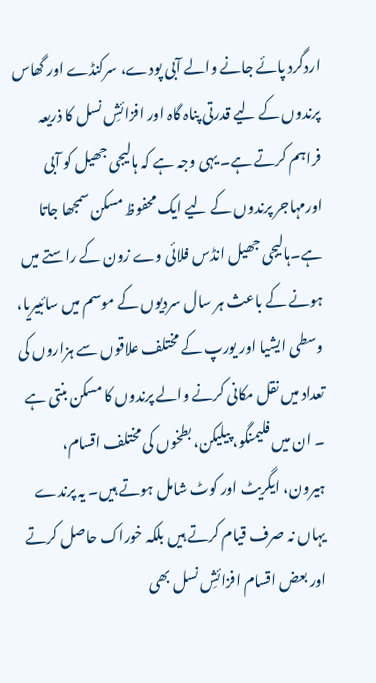اردگرد پائے جانے والے آبی پودے، سرکنڈے اور گھاس پرندوں کے لیے قدرتی پناہ گاہ اور افزائشِ نسل کا ذریعہ فراہم کرتے ہے۔ یہی وجہ ہے کہ ہالیجی جھیل کو آبی اورمہاجر پرندوں کے لیے ایک محفوظ مسکن سمجھا جاتا ہے۔ہالیجی جھیل انڈس فلائی وے زون کے راستے میں ہونے کے باعث ہر سال سردیوں کے موسم میں سائبیریا، وسطی ایشیا اور یورپ کے مختلف علاقوں سے ہزاروں کی تعداد میں نقل مکانی کرنے والے پرندوں کا مسکن بنتی ہے ۔ ان میں فلیمنگو، پیلیکن، بطخوں کی مختلف اقسام، ہیرون، ایگریٹ اور کوٹ شامل ہوتے ہیں۔ یہ پرندے یہاں نہ صرف قیام کرتے ہیں بلکہ خوراک حاصل کرتے اور بعض اقسام افزائشِ نسل بھی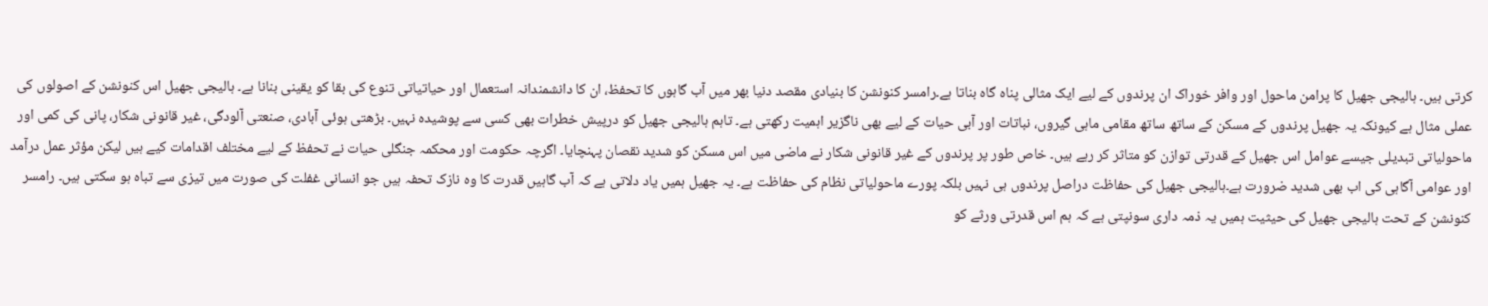کرتی ہیں۔ ہالیجی جھیل کا پرامن ماحول اور وافر خوراک ان پرندوں کے لیے ایک مثالی پناہ گاہ بناتا ہے۔رامسر کنونشن کا بنیادی مقصد دنیا بھر میں آب گاہوں کا تحفظ، ان کا دانشمندانہ استعمال اور حیاتیاتی تنوع کی بقا کو یقینی بنانا ہے۔ ہالیجی جھیل اس کنونشن کے اصولوں کی عملی مثال ہے کیونکہ یہ جھیل پرندوں کے مسکن کے ساتھ ساتھ مقامی ماہی گیروں، نباتات اور آبی حیات کے لیے بھی ناگزیر اہمیت رکھتی ہے۔ تاہم ہالیجی جھیل کو درپیش خطرات بھی کسی سے پوشیدہ نہیں۔ بڑھتی ہوئی آبادی، صنعتی آلودگی، غیر قانونی شکار، پانی کی کمی اور ماحولیاتی تبدیلی جیسے عوامل اس جھیل کے قدرتی توازن کو متاثر کر رہے ہیں۔ خاص طور پر پرندوں کے غیر قانونی شکار نے ماضی میں اس مسکن کو شدید نقصان پہنچایا۔ اگرچہ حکومت اور محکمہ جنگلی حیات نے تحفظ کے لیے مختلف اقدامات کیے ہیں لیکن مؤثر عمل درآمد اور عوامی آگاہی کی اب بھی شدید ضرورت ہے۔ہالیجی جھیل کی حفاظت دراصل پرندوں ہی نہیں بلکہ پورے ماحولیاتی نظام کی حفاظت ہے۔ یہ جھیل ہمیں یاد دلاتی ہے کہ آب گاہیں قدرت کا وہ نازک تحفہ ہیں جو انسانی غفلت کی صورت میں تیزی سے تباہ ہو سکتی ہیں۔ رامسر کنونشن کے تحت ہالیجی جھیل کی حیثیت ہمیں یہ ذمہ داری سونپتی ہے کہ ہم اس قدرتی ورثے کو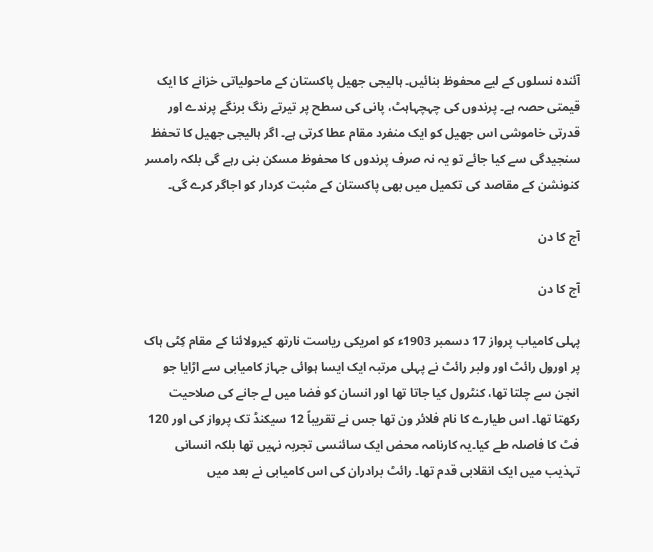آئندہ نسلوں کے لیے محفوظ بنائیں۔ ہالیجی جھیل پاکستان کے ماحولیاتی خزانے کا ایک قیمتی حصہ ہے۔ پرندوں کی چہچہاہٹ، پانی کی سطح پر تیرتے رنگ برنگے پرندے اور قدرتی خاموشی اس جھیل کو ایک منفرد مقام عطا کرتی ہے۔ اگر ہالیجی جھیل کا تحفظ سنجیدگی سے کیا جائے تو یہ نہ صرف پرندوں کا محفوظ مسکن بنی رہے گی بلکہ رامسر کنونشن کے مقاصد کی تکمیل میں بھی پاکستان کے مثبت کردار کو اجاگر کرے گی۔

آج کا دن

آج کا دن

پہلی کامیاب پرواز 17 دسمبر 1903ء کو امریکی ریاست نارتھ کیرولائنا کے مقام کِٹی ہاک پر اورول رائٹ اور ولبر رائٹ نے پہلی مرتبہ ایک ایسا ہوائی جہاز کامیابی سے اڑایا جو انجن سے چلتا تھا، کنٹرول کیا جاتا تھا اور انسان کو فضا میں لے جانے کی صلاحیت رکھتا تھا۔ اس طیارے کا نام فلائر ون تھا جس نے تقریباً 12 سیکنڈ تک پرواز کی اور 120 فٹ کا فاصلہ طے کیا۔یہ کارنامہ محض ایک سائنسی تجربہ نہیں تھا بلکہ انسانی تہذیب میں ایک انقلابی قدم تھا۔ رائٹ برادران کی اس کامیابی نے بعد میں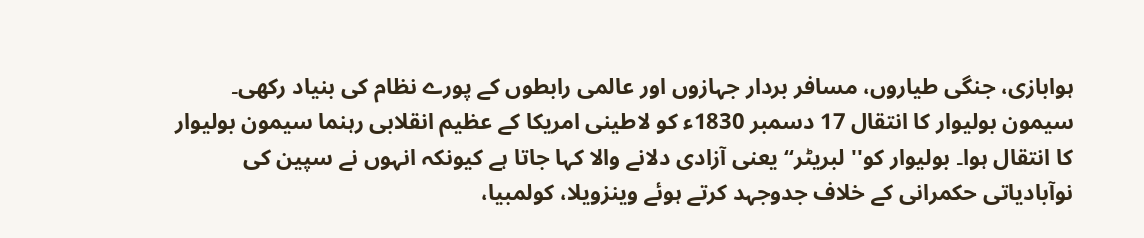ہوابازی، جنگی طیاروں، مسافر بردار جہازوں اور عالمی رابطوں کے پورے نظام کی بنیاد رکھی۔ سیمون بولیوار کا انتقال 17 دسمبر 1830ء کو لاطینی امریکا کے عظیم انقلابی رہنما سیمون بولیوار کا انتقال ہوا۔ بولیوار کو'' لبریٹر‘‘یعنی آزادی دلانے والا کہا جاتا ہے کیونکہ انہوں نے سپین کی نوآبادیاتی حکمرانی کے خلاف جدوجہد کرتے ہوئے وینزویلا، کولمبیا،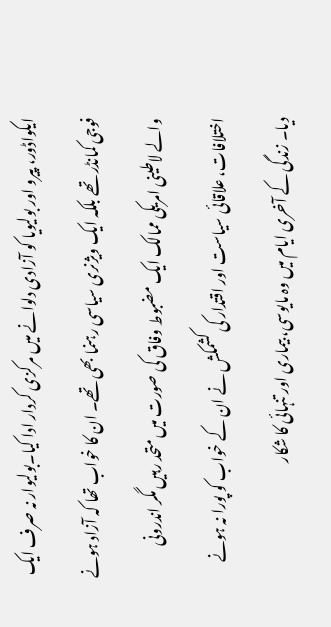ایکواڈور، پیرو اور بولیویا کو آزادی دلوانے میں مرکزی کردار ادا کیا۔بولیوار نہ صرف ایک فوجی کمانڈر تھے بلکہ ایک ویژنری سیاسی رہنما بھی تھے۔ ان کا خواب تھا کہ آزاد ہونے والے لاطینی امریکی ممالک ایک مضبوط وفاق کی صورت میں متحد رہیں مگر اندرونی اختلافات، علاقائی سیاست اور اقتدار کی کشمکش نے ان کے خواب کو پورا نہ ہونے دیا۔ زندگی کے آخری ایام میں وہ مایوسی، بیماری اور تنہائی کا شکار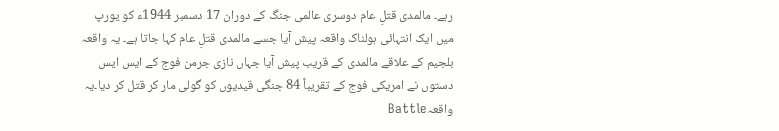رہے۔ مالمدی قتلِ عام دوسری عالمی جنگ کے دوران 17 دسمبر 1944ء کو یورپ میں ایک انتہائی ہولناک واقعہ پیش آیا جسے مالمدی قتلِ عام کہا جاتا ہے۔ یہ واقعہ بلجیم کے علاقے مالمدی کے قریب پیش آیا جہاں نازی جرمن فوج کے ایس ایس دستوں نے امریکی فوج کے تقریباً 84 جنگی قیدیوں کو گولی مار کر قتل کر دیا۔یہ واقعہBattle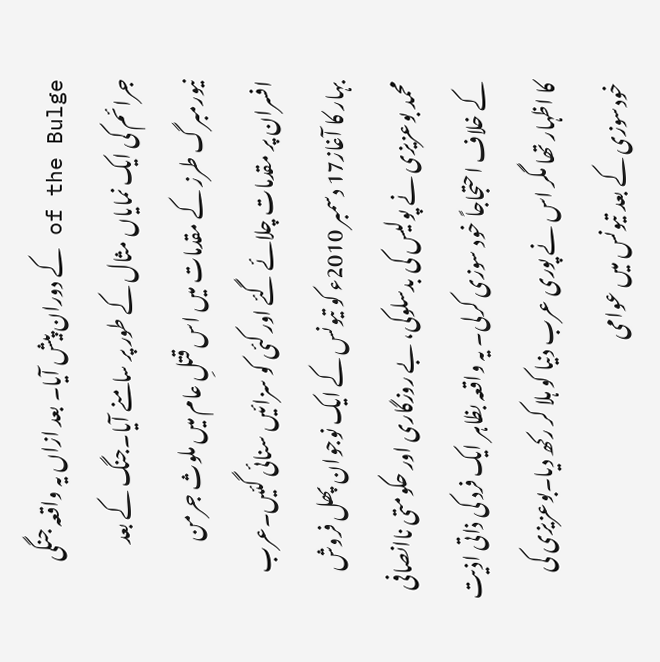of the Bulge کے دوران پیش آیا۔ بعد ازاں یہ واقعہ جنگی جرائم کی ایک نمایاں مثال کے طور پر سامنے آیا۔جنگ کے بعد نیورمبرگ طرز کے مقدمات میں اس قتلِ عام میں ملوث جرمن افسران پر مقدمات چلائے گئے اور کئی کو سزائیں سنائی گئیں۔عرب بہار کا آغاز17 دسمبر 2010ء کو تیونس کے ایک نوجوان پھل فروش محمد بوعزیزی نے پولیس کی بدسلوکی، بے روزگاری اور حکومتی ناانصافی کے خلاف احتجاجاً خود سوزی کرلی۔ یہ واقعہ بظاہر ایک فرد کی ذاتی اذیت کا اظہار تھا مگر اس نے پوری عرب دنیا کو ہلا کر رکھ دیا۔بوعزیزی کی خودسوزی کے بعد تیونس میں عوامی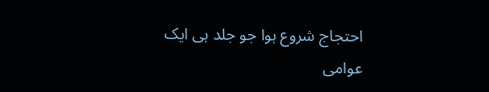احتجاج شروع ہوا جو جلد ہی ایک عوامی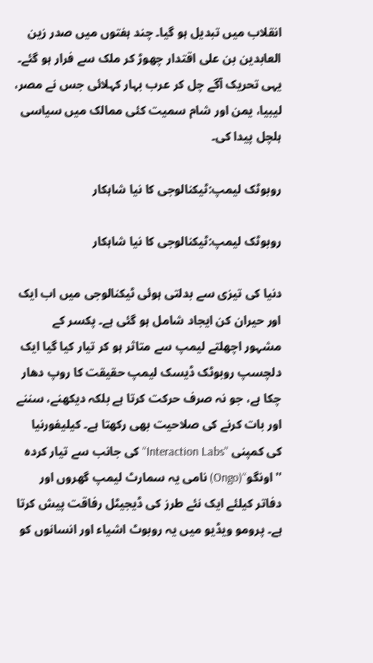انقلاب میں تبدیل ہو گیا۔ چند ہفتوں میں صدر زین العابدین بن علی اقتدار چھوڑ کر ملک سے فرار ہو گئے۔ یہی تحریک آگے چل کر عرب بہار کہلائی جس نے مصر، لیبیا، یمن اور شام سمیت کئی ممالک میں سیاسی ہلچل پیدا کی۔

روبوٹک لیمپ:ٹیکنالوجی کا نیا شاہکار

روبوٹک لیمپ:ٹیکنالوجی کا نیا شاہکار

دنیا کی تیزی سے بدلتی ہوئی ٹیکنالوجی میں اب ایک اور حیران کن ایجاد شامل ہو گئی ہے۔ پکسر کے مشہور اچھلتے لیمپ سے متاثر ہو کر تیار کیا گیا ایک دلچسپ روبوٹک ڈیسک لیمپ حقیقت کا روپ دھار چکا ہے، جو نہ صرف حرکت کرتا ہے بلکہ دیکھنے، سننے اور بات کرنے کی صلاحیت بھی رکھتا ہے۔ کیلیفورنیا کی کمپنی ''Interaction Labs‘‘ کی جانب سے تیار کردہ ''اونگو‘‘(Ongo) نامی یہ سمارٹ لیمپ گھروں اور دفاتر کیلئے ایک نئے طرز کی ڈیجیٹل رفاقت پیش کرتا ہے۔ پرومو ویڈیو میں یہ روبوٹ اشیاء اور انسانوں کو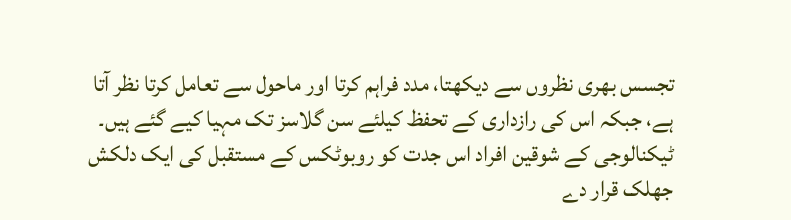تجسس بھری نظروں سے دیکھتا، مدد فراہم کرتا اور ماحول سے تعامل کرتا نظر آتا ہے، جبکہ اس کی رازداری کے تحفظ کیلئے سن گلاسز تک مہیا کیے گئے ہیں۔ ٹیکنالوجی کے شوقین افراد اس جدت کو روبوٹکس کے مستقبل کی ایک دلکش جھلک قرار دے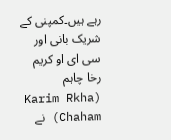رہے ہیں۔کمپنی کے شریک بانی اور سی ای او کریم رخا چاہم (Karim Rkha Chaham) نے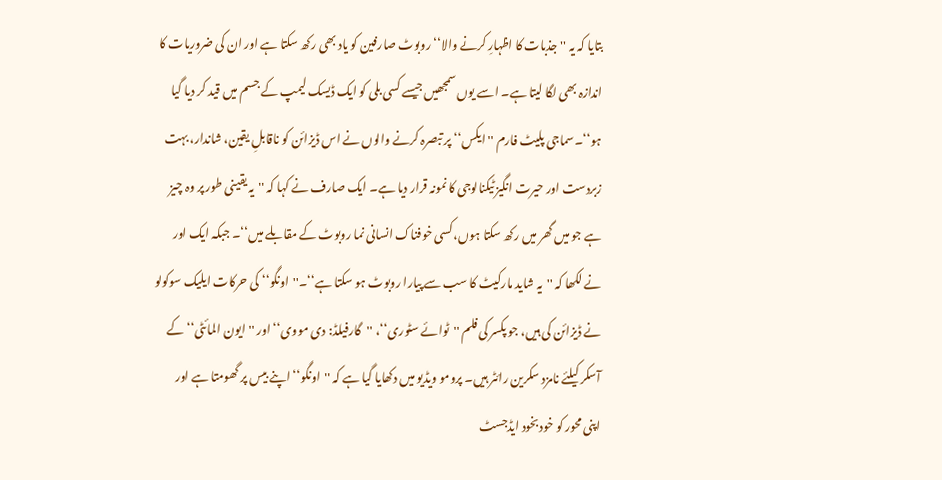بتایا کہ یہ ''جذبات کا اظہارِ کرنے والا‘‘ روبوٹ صارفین کو یاد بھی رکھ سکتا ہے اور ان کی ضروریات کا اندازہ بھی لگا لیتا ہے۔ اسے یوں سمجھیں جیسے کسی بلی کو ایک ڈیسک لیمپ کے جسم میں قید کر دیا گیا ہو‘‘۔سماجی پلیٹ فارم ''ایکس‘‘ پر تبصرہ کرنے والوں نے اس ڈیزائن کو ناقابلِ یقین، شاندار، بہت زبردست اور حیرت انگیز ٹیکنالوجی کا نمونہ قرار دیا ہے۔ ایک صارف نے کہا کہ ''یہ یقینی طور پر وہ چیز ہے جو میں گھر میں رکھ سکتا ہوں، کسی خوفناک انسانی نما روبوٹ کے مقابلے میں‘‘۔ جبکہ ایک اور نے لکھا کہ ''یہ شاید مارکیٹ کا سب سے پیارا روبوٹ ہو سکتا ہے‘‘۔''اونگو‘‘ کی حرکات ایلیک سوکولو نے ڈیزائن کی ہیں، جو پکسر کی فلم ''ٹوائے سٹوری‘‘، ''گارفیلڈ: دی مووی‘‘ اور ''ایون المائٹی‘‘ کے آسکر کیلئے نامزد سکرین رائٹر ہیں۔ پرومو ویڈیو میں دکھایا گیا ہے کہ ''اونگو‘‘ اپنے بیس پر گھومتا ہے اور اپنی محور کو خودبخود ایڈجسٹ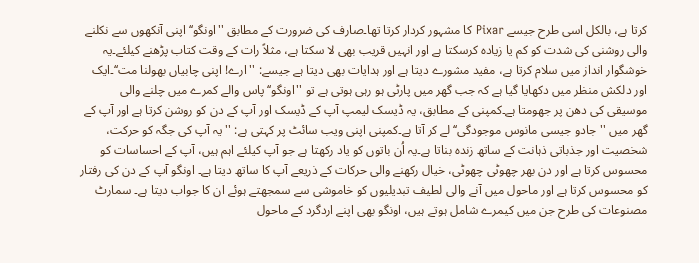کرتا ہے، بالکل اسی طرح جیسے Pixar کا مشہور کردار کرتا تھا۔صارف کی ضرورت کے مطابق ''اونگو‘‘ اپنی آنکھوں سے نکلنے والی روشنی کی شدت کو کم یا زیادہ کرسکتا ہے اور انہیں قریب بھی لا سکتا ہے، مثلاً رات کے وقت کتاب پڑھنے کیلئے۔یہ خوشگوار انداز میں سلام کرتا ہے، مفید مشورے دیتا ہے اور ہدایات بھی دیتا ہے جیسے: ''ارے! اپنی چابیاں بھولنا مت‘‘۔ایک اور دلکش منظر میں دکھایا گیا ہے کہ جب گھر میں پارٹی ہو رہی ہوتی ہے تو ''اونگو‘‘ پاس والے کمرے میں چلنے والی موسیقی کی دھن پر جھومتا ہے۔کمپنی کے مطابق، یہ ڈیسک لیمپ آپ کے ڈیسک اور آپ کے دن کو روشن کرتا ہے اور آپ کے گھر میں ''جادو جیسی مانوس موجودگی‘‘ لے کر آتا ہے۔کمپنی اپنی ویب سائٹ پر کہتی ہے: ''یہ آپ کی جگہ کو حرکت، شخصیت اور جذباتی ذہانت کے ساتھ زندہ بناتا ہے۔یہ اُن باتوں کو یاد رکھتا ہے جو آپ کیلئے اہم ہیں، آپ کے احساسات کو محسوس کرتا ہے اور دن بھر چھوٹی چھوٹی، خیال رکھنے والی حرکات کے ذریعے آپ کا ساتھ دیتا ہے۔ اونگو آپ کے دن کی رفتار کو محسوس کرتا ہے اور ماحول میں آنے والی لطیف تبدیلیوں کو خاموشی سے سمجھتے ہوئے ان کا جواب دیتا ہے۔ سمارٹ مصنوعات کی طرح جن میں کیمرے شامل ہوتے ہیں، اونگو بھی اپنے اردگرد کے ماحول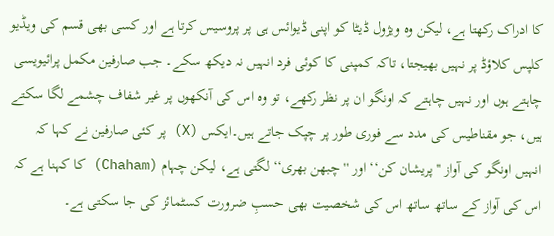کا ادراک رکھتا ہے، لیکن وہ ویژول ڈیٹا کو اپنی ڈیوائس ہی پر پروسیس کرتا ہے اور کسی بھی قسم کی ویڈیو کلپس کلاؤڈ پر نہیں بھیجتا، تاکہ کمپنی کا کوئی فرد انہیں نہ دیکھ سکے۔ جب صارفین مکمل پرائیویسی چاہتے ہوں اور نہیں چاہتے کہ اونگو ان پر نظر رکھے، تو وہ اس کی آنکھوں پر غیر شفاف چشمے لگا سکتے ہیں، جو مقناطیس کی مدد سے فوری طور پر چپک جاتے ہیں۔ایکس (X) پر کئی صارفین نے کہا کہ انہیں اونگو کی آواز ''پریشان کن‘‘ اور ''چبھن بھری‘‘ لگتی ہے، لیکن چہام (Chaham) کا کہنا ہے کہ اس کی آواز کے ساتھ ساتھ اس کی شخصیت بھی حسبِ ضرورت کسٹمائز کی جا سکتی ہے۔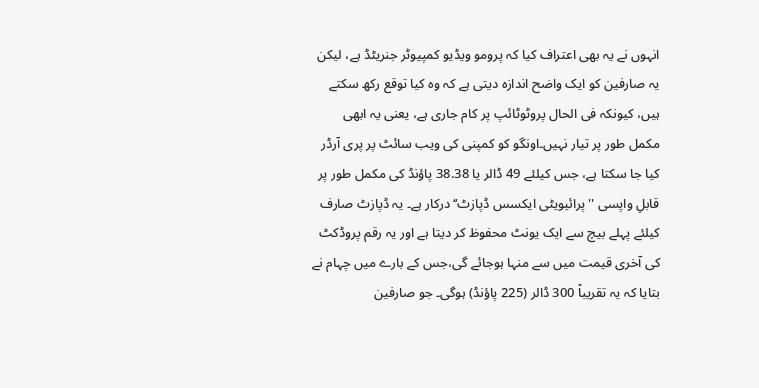انہوں نے یہ بھی اعتراف کیا کہ پرومو ویڈیو کمپیوٹر جنریٹڈ ہے، لیکن یہ صارفین کو ایک واضح اندازہ دیتی ہے کہ وہ کیا توقع رکھ سکتے ہیں، کیونکہ فی الحال پروٹوٹائپ پر کام جاری ہے، یعنی یہ ابھی مکمل طور پر تیار نہیں۔اونگو کو کمپنی کی ویب سائٹ پر پری آرڈر کیا جا سکتا ہے، جس کیلئے 49 ڈالر یا 38.38 پاؤنڈ کی مکمل طور پر قابلِ واپسی ''پرائیویٹی ایکسس ڈپازٹ‘‘ درکار ہے۔ یہ ڈپازٹ صارف کیلئے پہلے بیچ سے ایک یونٹ محفوظ کر دیتا ہے اور یہ رقم پروڈکٹ کی آخری قیمت میں سے منہا ہوجائے گی،جس کے بارے میں چہام نے بتایا کہ یہ تقریباً 300 ڈالر (225 پاؤنڈ) ہوگی۔ جو صارفین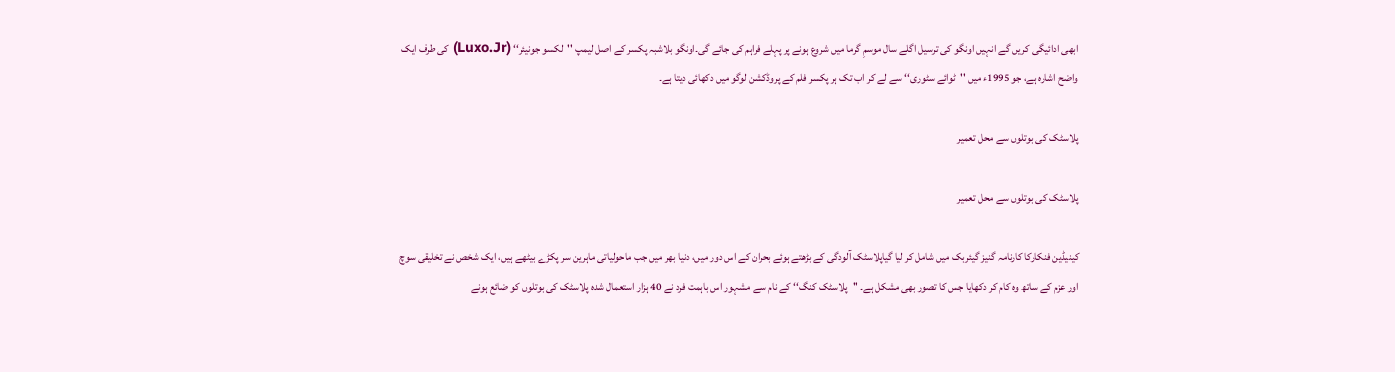ابھی ادائیگی کریں گے انہیں اونگو کی ترسیل اگلے سال موسمِ گرما میں شروع ہونے پر پہلے فراہم کی جائے گی۔اونگو بلاشبہ پکسر کے اصل لیمپ ''لکسو جونیئر‘‘ (Luxo.Jr) کی طرف ایک واضح اشارہ ہے، جو 1995ء میں ''ٹوائے سٹوری‘‘ سے لے کر اب تک ہر پکسر فلم کے پروڈکشن لوگو میں دکھائی دیتا ہے۔

پلاسٹک کی بوتلوں سے محل تعمیر

پلاسٹک کی بوتلوں سے محل تعمیر

کینیڈین فنکارکا کارنامہ گنیز گیئربک میں شامل کر لیا گیاپلاسٹک آلودگی کے بڑھتے ہوئے بحران کے اس دور میں، دنیا بھر میں جب ماحولیاتی ماہرین سر پکڑے بیٹھے ہیں، ایک شخص نے تخلیقی سوچ اور عزم کے ساتھ وہ کام کر دکھایا جس کا تصور بھی مشکل ہے۔ ''پلاسٹک کنگ‘‘ کے نام سے مشہور اس باہمت فرد نے 40 ہزار استعمال شدہ پلاسٹک کی بوتلوں کو ضائع ہونے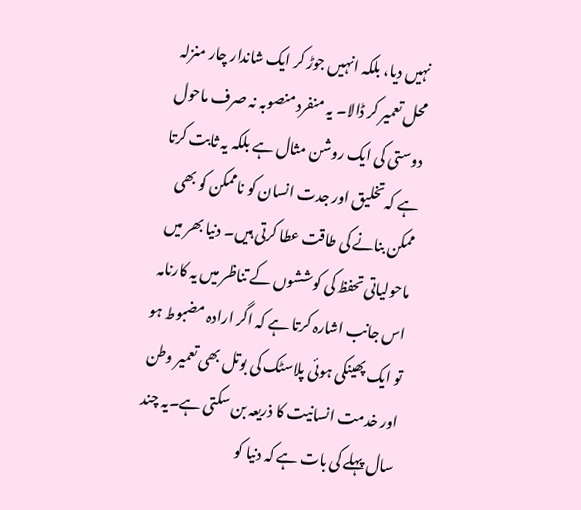نہیں دیا، بلکہ انہیں جوڑ کر ایک شاندار چار منزلہ محل تعمیر کر ڈالا۔ یہ منفرد منصوبہ نہ صرف ماحول دوستی کی ایک روشن مثال ہے بلکہ یہ ثابت کرتا ہے کہ تخلیق اور جدت انسان کو ناممکن کو بھی ممکن بنانے کی طاقت عطا کرتی ہیں۔ دنیا بھر میں ماحولیاتی تحفظ کی کوششوں کے تناظر میں یہ کارنامہ اس جانب اشارہ کرتا ہے کہ اگر ارادہ مضبوط ہو تو ایک پھینکی ہوئی پلاسٹک کی بوتل بھی تعمیر وطن اور خدمت انسانیت کا ذریعہ بن سکتی ہے۔یہ چند سال پہلے کی بات ہے کہ دنیا کو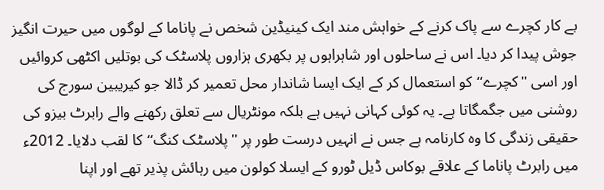بے کار کچرے سے پاک کرنے کے خواہش مند ایک کینیڈین شخص نے پاناما کے لوگوں میں حیرت انگیز جوش پیدا کر دیا۔ اس نے ساحلوں اور شاہراہوں پر بکھری ہزاروں پلاسٹک کی بوتلیں اکٹھی کروائیں اور اسی ''کچرے‘‘ کو استعمال کر کے ایک ایسا شاندار محل تعمیر کر ڈالا جو کیریبین سورج کی روشنی میں جگمگاتا ہے۔ یہ کوئی کہانی نہیں ہے بلکہ مونٹریال سے تعلق رکھنے والے رابرٹ بیزو کی حقیقی زندگی کا وہ کارنامہ ہے جس نے انہیں درست طور پر ''پلاسٹک کنگ‘‘ کا لقب دلایا۔ 2012ء میں رابرٹ پاناما کے علاقے بوکاس ڈیل ٹورو کے ایسلا کولون میں رہائش پذیر تھے اور اپنا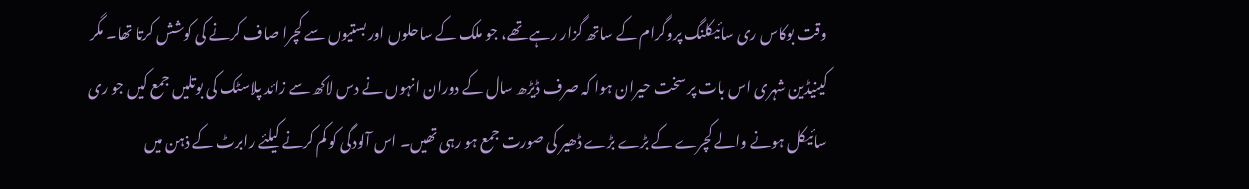وقت بوکاس ری سائیکلنگ پروگرام کے ساتھ گزار رہے تھے، جو ملک کے ساحلوں اور بستیوں سے کچرا صاف کرنے کی کوشش کرتا تھا۔ مگر کینیڈین شہری اس بات پر سخت حیران ہوا کہ صرف ڈیڑھ سال کے دوران انہوں نے دس لاکھ سے زائد پلاسٹک کی بوتلیں جمع کیں جو ری سائیکل ہونے والے کچرے کے بڑے بڑے ڈھیر کی صورت جمع ہو رہی تھیں۔ اس آلودگی کو کم کرنے کیلئے رابرٹ کے ذہن میں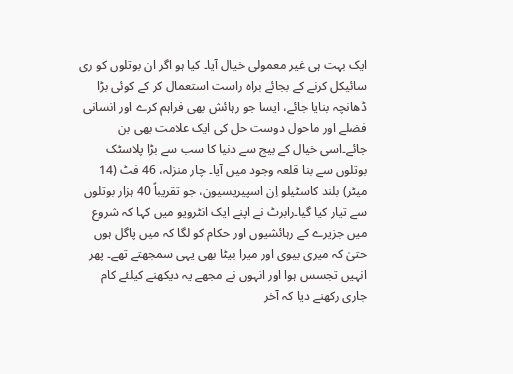ایک بہت ہی غیر معمولی خیال آیا۔ کیا ہو اگر ان بوتلوں کو ری سائیکل کرنے کے بجائے براہ راست استعمال کر کے کوئی بڑا ڈھانچہ بنایا جائے، ایسا جو رہائش بھی فراہم کرے اور انسانی فضلے اور ماحول دوست حل کی ایک علامت بھی بن جائے۔اسی خیال کے بیج سے دنیا کا سب سے بڑا پلاسٹک بوتلوں سے بنا قلعہ وجود میں آیا۔ چار منزلہ، 46 فٹ (14 میٹر) بلند کاسٹیلو اِن اسپیریسیون، جو تقریباً 40 ہزار بوتلوں سے تیار کیا گیا۔رابرٹ نے اپنے ایک انٹرویو میں کہا کہ شروع میں جزیرے کے رہائشیوں اور حکام کو لگا کہ میں پاگل ہوں حتیٰ کہ میری بیوی اور میرا بیٹا بھی یہی سمجھتے تھے۔ پھر انہیں تجسس ہوا اور انہوں نے مجھے یہ دیکھنے کیلئے کام جاری رکھنے دیا کہ آخر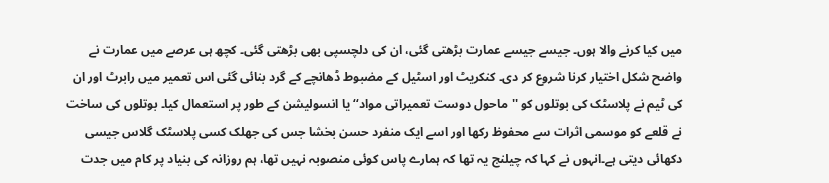میں کیا کرنے والا ہوں۔ جیسے جیسے عمارت بڑھتی گئی، ان کی دلچسپی بھی بڑھتی گئی۔ کچھ ہی عرصے میں عمارت نے واضح شکل اختیار کرنا شروع کر دی۔ کنکریٹ اور اسٹیل کے مضبوط ڈھانچے کے گرد بنائی گئی اس تعمیر میں رابرٹ اور ان کی ٹیم نے پلاسٹک کی بوتلوں کو ''ماحول دوست تعمیراتی مواد‘‘ یا انسولیشن کے طور پر استعمال کیا۔ بوتلوں کی ساخت نے قلعے کو موسمی اثرات سے محفوظ رکھا اور اسے ایک منفرد حسن بخشا جس کی جھلک کسی پلاسٹک گلاس جیسی دکھائی دیتی ہے۔انہوں نے کہا کہ چیلنج یہ تھا کہ ہمارے پاس کوئی منصوبہ نہیں تھا، ہم روزانہ کی بنیاد پر کام میں جدت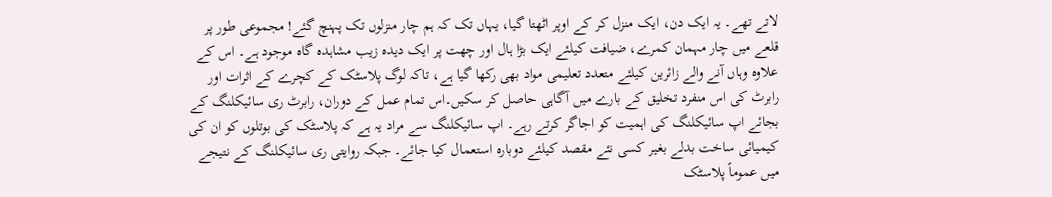لاتے تھے۔ یہ ایک دن، ایک منزل کر کے اوپر اٹھتا گیا، یہاں تک کہ ہم چار منزلوں تک پہنچ گئے! مجموعی طور پر قلعے میں چار مہمان کمرے، ضیافت کیلئے ایک بڑا ہال اور چھت پر ایک دیدہ زیب مشاہدہ گاہ موجود ہے۔ اس کے علاوہ وہاں آنے والے زائرین کیلئے متعدد تعلیمی مواد بھی رکھا گیا ہے، تاکہ لوگ پلاسٹک کے کچرے کے اثرات اور رابرٹ کی اس منفرد تخلیق کے بارے میں آگاہی حاصل کر سکیں۔اس تمام عمل کے دوران، رابرٹ ری سائیکلنگ کے بجائے اپ سائیکلنگ کی اہمیت کو اجاگر کرتے رہے۔ اپ سائیکلنگ سے مراد یہ ہے کہ پلاسٹک کی بوتلوں کو ان کی کیمیائی ساخت بدلے بغیر کسی نئے مقصد کیلئے دوبارہ استعمال کیا جائے۔ جبکہ روایتی ری سائیکلنگ کے نتیجے میں عموماً پلاسٹک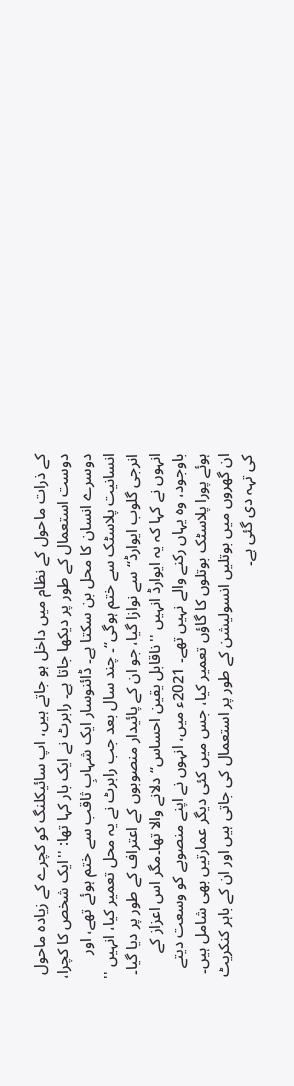کے ذرات ماحول کے نظام میں داخل ہو جاتے ہیں، اپ سائیکلنگ کو کچرے کے زیادہ ماحول دوست استعمال کے طور پر دیکھا جاتا ہے۔ رابرٹ نے ایک بار کہا تھا: ''ایک شخص کا کچرا، دوسرے انسان کا محل بن سکتا ہے۔ ڈائنوسار ایک شہابِ ثاقب سے ختم ہوئے تھے، اور انسانیت پلاسٹک سے ختم ہوگی‘‘۔ چند سال بعد جب رابرٹ نے یہ محل تعمیر کیا، انہیں '' انرجی گلوب ایوارڈ‘‘ سے نوازا گیا، جو ان کے پائیدار منصوبوں کے اعتراف کے طور پر دیا گیا۔ انہوں نے کہا کہ یہ ایوارڈ انہیں ''ناقابل یقین احساس‘‘ دلانے والا تھا۔مگر اس اعزاز کے باوجود، وہ یہاں رکنے والے نہیں تھے۔ 2021ء میں، انہوں نے اپنے منصوبے کو وسعت دیتے ہوئے پورا پلاسٹک بوتلوں کا گاؤں تعمیر کیا، جس میں کئی دیگر عمارتیں بھی شامل ہیں۔ ان گھروں میں بوتلیں انسولیشن کے طور پر استعمال کی جاتی ہیں اور ان کے باہر کنکریٹ کی تہہ دی گئی ہے۔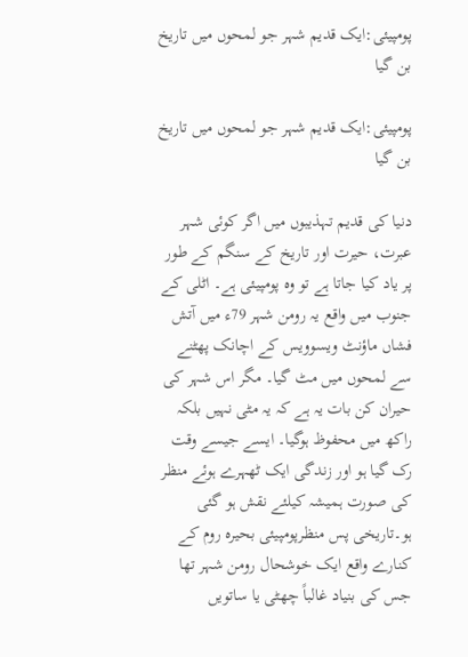پومپیئی:ایک قدیم شہر جو لمحوں میں تاریخ بن گیا

پومپیئی:ایک قدیم شہر جو لمحوں میں تاریخ بن گیا

دنیا کی قدیم تہذیبوں میں اگر کوئی شہر عبرت، حیرت اور تاریخ کے سنگم کے طور پر یاد کیا جاتا ہے تو وہ پومپیئی ہے۔ اٹلی کے جنوب میں واقع یہ رومن شہر 79ء میں آتش فشاں ماؤنٹ ویسوویس کے اچانک پھٹنے سے لمحوں میں مٹ گیا۔ مگر اس شہر کی حیران کن بات یہ ہے کہ یہ مٹی نہیں بلکہ راکھ میں محفوظ ہوگیا۔ ایسے جیسے وقت رک گیا ہو اور زندگی ایک ٹھہرے ہوئے منظر کی صورت ہمیشہ کیلئے نقش ہو گئی ہو۔تاریخی پس منظرپومپیئی بحیرہ روم کے کنارے واقع ایک خوشحال رومن شہر تھا جس کی بنیاد غالباً چھٹی یا ساتویں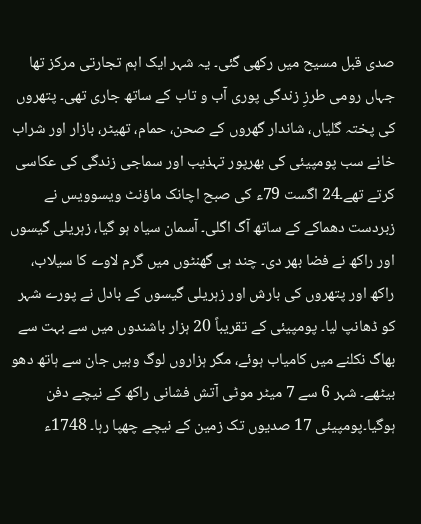صدی قبل مسیح میں رکھی گئی۔ یہ شہر ایک اہم تجارتی مرکز تھا جہاں رومی طرزِ زندگی پوری آب و تاب کے ساتھ جاری تھی۔ پتھروں کی پختہ گلیاں، شاندار گھروں کے صحن، حمام، تھیٹر، بازار اور شراب خانے سب پومپیئی کی بھرپور تہذیب اور سماجی زندگی کی عکاسی کرتے تھے۔24 اگست 79ء کی صبح اچانک ماؤنٹ ویسوویس نے زبردست دھماکے کے ساتھ آگ اگلی۔ آسمان سیاہ ہو گیا، زہریلی گیسوں اور راکھ نے فضا بھر دی۔ چند ہی گھنٹوں میں گرم لاوے کا سیلاب، راکھ اور پتھروں کی بارش اور زہریلی گیسوں کے بادل نے پورے شہر کو ڈھانپ لیا۔ پومپیئی کے تقریباً 20 ہزار باشندوں میں سے بہت سے بھاگ نکلنے میں کامیاب ہوئے، مگر ہزاروں لوگ وہیں جان سے ہاتھ دھو بیٹھے۔ شہر 6 سے 7 میٹر موٹی آتش فشانی راکھ کے نیچے دفن ہوگیا۔پومپیئی 17 صدیوں تک زمین کے نیچے چھپا رہا۔ 1748ء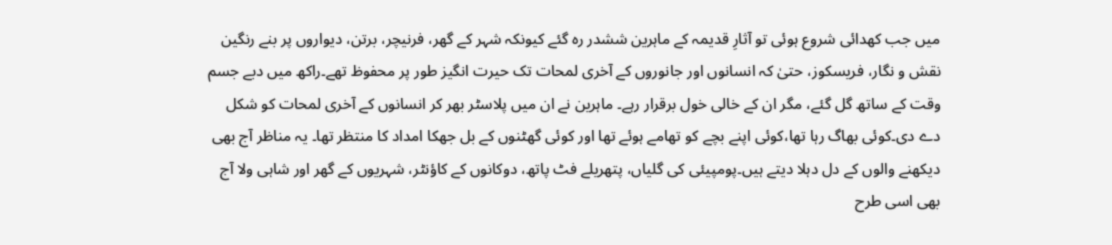میں جب کھدائی شروع ہوئی تو آثارِ قدیمہ کے ماہرین ششدر رہ گئے کیونکہ شہر کے گھر، فرنیچر، برتن، دیواروں پر بنے رنگین نقش و نگار، فریسکوز، حتیٰ کہ انسانوں اور جانوروں کے آخری لمحات تک حیرت انگیز طور پر محفوظ تھے۔راکھ میں دبے جسم وقت کے ساتھ گل گئے، مگر ان کے خالی خول برقرار رہے۔ ماہرین نے ان میں پلاسٹر بھر کر انسانوں کے آخری لمحات کو شکل دے دی۔کوئی بھاگ رہا تھا،کوئی اپنے بچے کو تھامے ہوئے تھا اور کوئی گھٹنوں کے بل جھکا امداد کا منتظر تھا۔ یہ مناظر آج بھی دیکھنے والوں کے دل دہلا دیتے ہیں۔پومپیئی کی گلیاں، پتھریلے فٹ پاتھ، دوکانوں کے کاؤنٹر، شہریوں کے گھر اور شاہی ولا آج بھی اسی طرح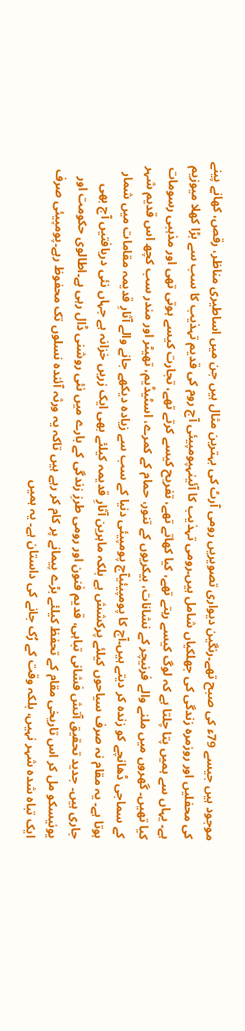موجود ہیں جیسے 79ء کی صبح تھے۔رنگین دیواری تصویریں رومی آرٹ کی بہترین مثال ہیں جن میں اساطیری مناظر، رقص، کھانے پینے کی محفلیں اور روزمرہ زندگی کی جھلکیاں شامل ہیں۔رومی تہذیب کا آئینہپومپیئی آج روم کی قدیم تہذیب کا سب سے بڑا کھلا میوزیم ہے۔ یہاں سے ہمیں پتا چلتا ہے کہ لوگ کیسے رہتے تھے، کیا کھاتے تھے، تفریح کیسے کرتے تھے، تجارت کیسے ہوتی تھی اور مذہبی رسومات کیا تھیں۔ گھروں میں ملنے والے فرنیچر کے نشانات، بیکریوں کے تنور، حمام کے کمرے، اسٹیڈیم، تھیٹر اور مندر سب کچھ اس قدیم شہر کے سماجی ڈھانچے کو زندہ کر دیتے ہیں۔آج کا پومپیئیآج پومپیئی دنیا کے سب سے زیادہ دیکھے جانے والے آثارِ قدیمہ مقامات میں شمار ہوتا ہے۔ یہ مقام نہ صرف سیاحوں کیلئے پرکشش ہے بلکہ ماہرین آثارِ قدیمہ کیلئے بھی ایک زریں خزانہ ہے جہاں نئی دریافتیں آج بھی جاری ہیں۔ جدید تحقیق آتش فشانی تباہی، قدیم فنون اور رومی طرزِ زندگی کے بارے میں نئی روشنی ڈال رہی ہے۔اطالوی حکومت اور یونیسکو مل کر اس تاریخی مقام کے تحفظ کیلئے بڑے پیمانے پر کام کر رہے ہیں تاکہ یہ ورثہ آئندہ نسلوں تک محفوظ رہے۔پومپیئی صرف ایک تباہ شدہ شہر نہیں، بلکہ وقت کے رُک جانے کی داستان ہے۔ یہ ہمیں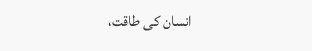انسان کی طاقت،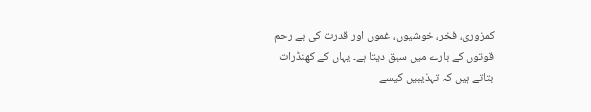کمزوری، فخر، خوشیوں، غموں اور قدرت کی بے رحم قوتوں کے بارے میں سبق دیتا ہے۔ یہاں کے کھنڈرات بتاتے ہیں کہ تہذیبیں کیسے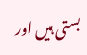بستی ہیں اور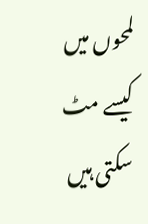لمحوں میں کیسے مٹ سکتی ہیں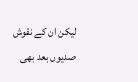لیکن ان کے نقوش صدیوں بعد بھی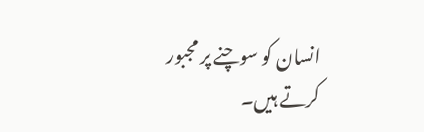انسان کو سوچنے پر مجبور کرتے ہیں۔